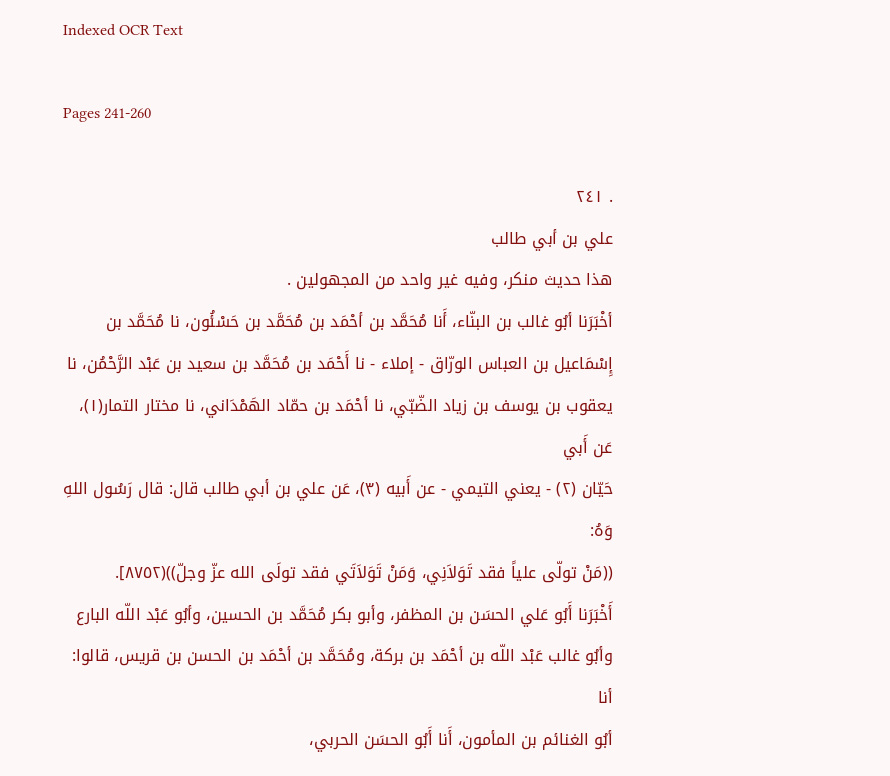Indexed OCR Text

Pages 241-260

. ٢٤١
علي بن أبي طالب
هذا حديث منكر، وفيه غير واحد من المجهولين .
أخْبَرَنا أبُو غالب بن البنّاء، أَنا مُحَمَّد بن أحْمَد بن مُحَمَّد بن حَسْئُون، نا مُحَمَّد بن
إِسْمَاعيل بن العباس الورّاق - إملاء - نا أَحْمَد بن مُحَمَّد بن سعيد بن عَبْد الرَّحْمُن، نا
يعقوب بن يوسف بن زياد الضّبّي، نا أحْمَد بن حمّاد الهَمْدَاني، نا مختار التمار(١)، عَن أَبي
حَيّان (٢) - يعني التيمي - عن أَبيه (٣)، عَن علي بن أبي طالب قال: قال رَسُول اللهِ وَهُ:
((مَنْ تولّى علياً فقد تَوَلاَنِي، وَمَنْ تَوَلاَتَي فقد تولَى الله عزّ وجلّ))(٨٧٥٢].
أَخْبَرَنا أَبُو عَلي الحسَن بن المظفر، وأبو بكر مُحَمَّد بن الحسين، وأبُو عَبْد اللّه البارع
وأبُو غالب عَبْد اللّه بن أحْمَد بن بركة، ومُحَمَّد بن أحْمَد بن الحسن بن قريس، قالوا: أنا
أبُو الغنائم بن المأمون، أَنا أَبُو الحسَن الحربي،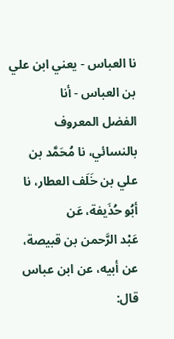نا العباس - يعني ابن علي بن العباس - أنا
الفضل المعروف بالنسائي، نا مُحَمَّد بن علي بن خَلَف العطار، نا أبُو حُذَيفة، عَن
عَبْد الرَّحمن بن قبيصة، عن أبيه، عن ابن عباس قال: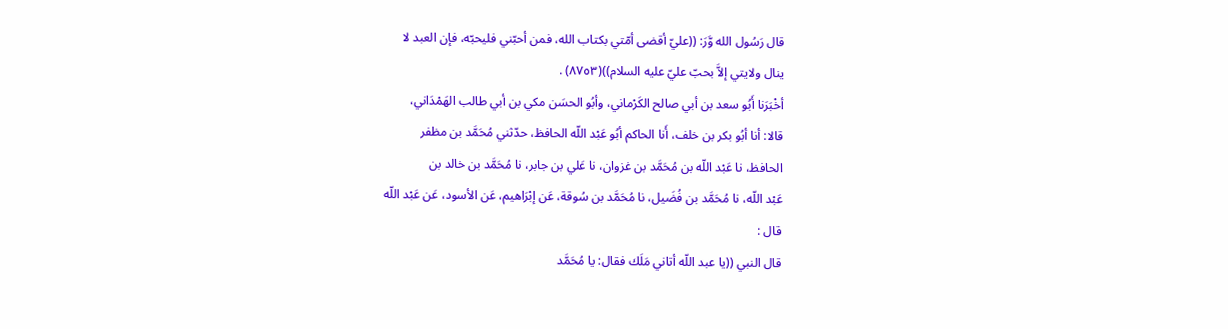قال رَسُول الله وَّرَ: ((عليّ أقضى أمّتي بكتاب الله، فمن أحبّني فليحبّه، فإن العبد لا
ينال ولايتي إلاَّ بحبّ عليّ عليه السلام))(٨٧٥٣) .
أخْبَرَنا أَبُو سعد بن أبي صالح الكَرْماني، وأبُو الحسَن مكي بن أبي طالب الهَمْدَاني،
قالا: أنا أبُو بكر بن خلف، أَنا الحاكم أبُو عَبْد اللّه الحافظ، حدّثني مُحَمَّد بن مظفر
الحافظ، نا عَبْد اللّه بن مُحَمَّد بن غزوان، نا عَلي بن جابر، نا مُحَمَّد بن خالد بن
عَبْد اللّه، نا مُحَمَّد بن فُضَيل، نا مُحَمَّد بن سُوقة، عَن إبْرَاهيم، عَن الأسود، عَن عَبْد اللّه
قال :
قال النبي ((يا عبد اللّه أتاني مَلَك فقال: يا مُحَمَّد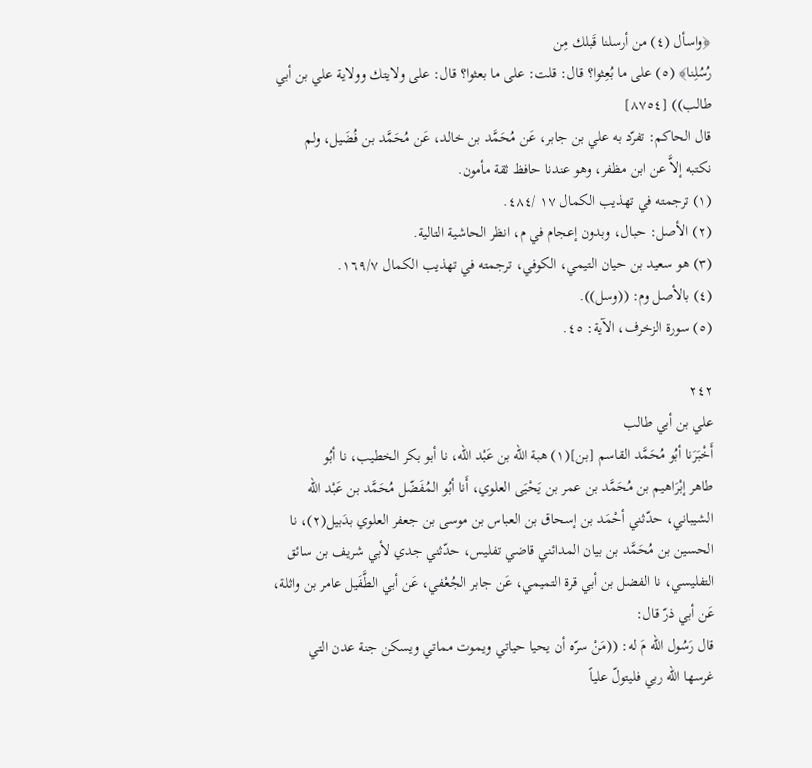﴿واسأل (٤) من أرسلنا قَبلك مِن
رُسُلِنا﴾ (٥) على ما بُعِثوا؟ قال: قلت: على ما بعثوا؟ قال: على ولايتك وولاية علي بن أبي
طالب)) [٨٧٥٤]
قال الحاكم: تفرّد به علي بن جابر، عَن مُحَمَّد بن خالد، عَن مُحَمَّد بن فُضَيل، ولم
نكتبه إلاَّ عن ابن مظفر، وهو عندنا حافظ ثقة مأمون.
(١) ترجمته في تهذيب الكمال ١٧ /٤٨٤.
(٢) الأصل: حبال، وبدون إعجام في م، انظر الحاشية التالية.
(٣) هو سعيد بن حيان التيمي، الكوفي، ترجمته في تهذيب الكمال ١٦٩/٧.
(٤) بالأصل وم: ((وسل)).
(٥) سورة الزخرف، الآية: ٤٥.

٢٤٢
علي بن أبي طالب
أَخْبَرَنا أبُو مُحَمَّد القاسم [بن](١) هبة الله بن عَبْد اللّه، نا أبو بكر الخطيب، نا أبُو
طاهر إبْرَاهيم بن مُحَمَّد بن عمر بن يَحْيَى العلوي، أَنا أبُو المُفَضّل مُحَمَّد بن عَبْد اللّه
الشيباني، حدّثني أحْمَد بن إسحاق بن العباس بن موسى بن جعفر العلوي بدَبيل(٢)، نا
الحسين بن مُحَمَّد بن بيان المدائني قاضي تفليس، حدّثني جدي لأبي شريف بن سائق
التفليسي، نا الفضل بن أبي قرة التميمي، عَن جابر الجُعْفي، عَن أبي الطَّفَيل عامر بن واثلة،
عَن أبي ذرّ قال:
قال رَسُول الله مَ له: ((مَنْ سرّه أن يحيا حياتي ويموت مماتي ويسكن جنة عدن التي
غرسها الله ربي فليتولّ علياً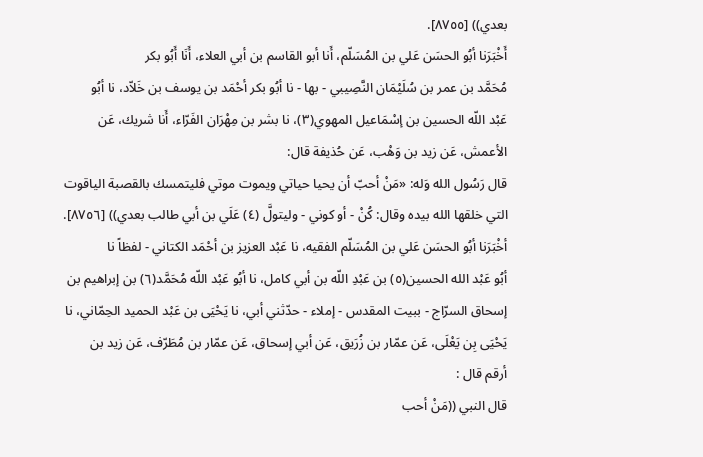بعدي)) [٨٧٥٥].
أَخْبَرَنا أبُو الحسَن عَلي بن المُسَلّم، أَنا أبو القاسم بن أبي العلاء، أَنَا أَبُو بكر
مُحَمَّد بن عمر بن سُلَيْمَان النَّصِيبي - بها - نا أبُو بكر أحْمَد بن يوسف بن خَلاّد، نا أبُو
عَبْد اللّه الحسين بن إسْمَاعيل المهوي(٣)، نا بشر بن مِهْرَان الفَرّاء، أَنا شريك، عَن
الأعمش، عَن زيد بن وَهْب، عَن حُذيفة قال:
قال رَسُول الله وَله: «مَنْ أحبّ أن يحيا حياتي ويموت موتي فليتمسك بالقصبة الياقوت
التي خلقها الله بيده وقال: كُنْ - أو كوني - وليتولَّ (٤) عَلَي بن أبي طالب بعدي)) [٨٧٥٦].
أخْبَرَنا أبُو الحسَن عَلي بن المُسَلّم الفقيه، نا عَبْد العزيز بن أحْمَد الكتاني - لفظاً نا
أبُو عَبْد الله الحسين(٥) بن عَبْدِ اللّه بن أبي كامل، نا أبُو عَبْد اللّه مُحَمَّد(٦) بن إبراهيم بن
إسحاق السرّاج - ببيت المقدس - إملاء - حدّثني أبي، نا يَحْيَى بن عَبْد الحميد الحِمّاني، نا
يَحْيَى بِن يَعْلَى، عَن عمّار بن زُرَيق، عَن أبي إسحاق، عَن عمّار بن مُطَرّف، عَن زيد بن
أرقم قال :
قال النبي ((مَنْ أحب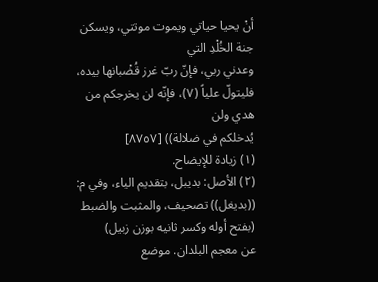أنْ يحيا حياتي ويموت موتتي، ويسكن جنة الخُلْدِ التي
وعدني ربي، فإنّ ربّ غرز قُضْبانها بيده، فليتولّ علياً (٧)، فإنّه لن يخرجكم من هدي ولن
يُدخلكم في ضلالة)) [٨٧٥٧]
(١) زيادة للإيضاح.
(٢) الأصل: بديبل، بتقديم الياء، وفي م: ((بديغل)) تصحيف، والمثبت والضبط (بفتح أوله وكسر ثانيه بوزن زبيل)
عن معجم البلدان. موضع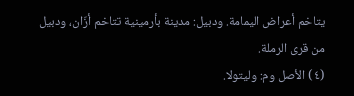يتاخم أعراض اليمامة. ودبيل: مدينة بأرمينية تتاخم أزّان، ودبيل من قرى الرملة.
(٤) الأصل وم: وليتولا.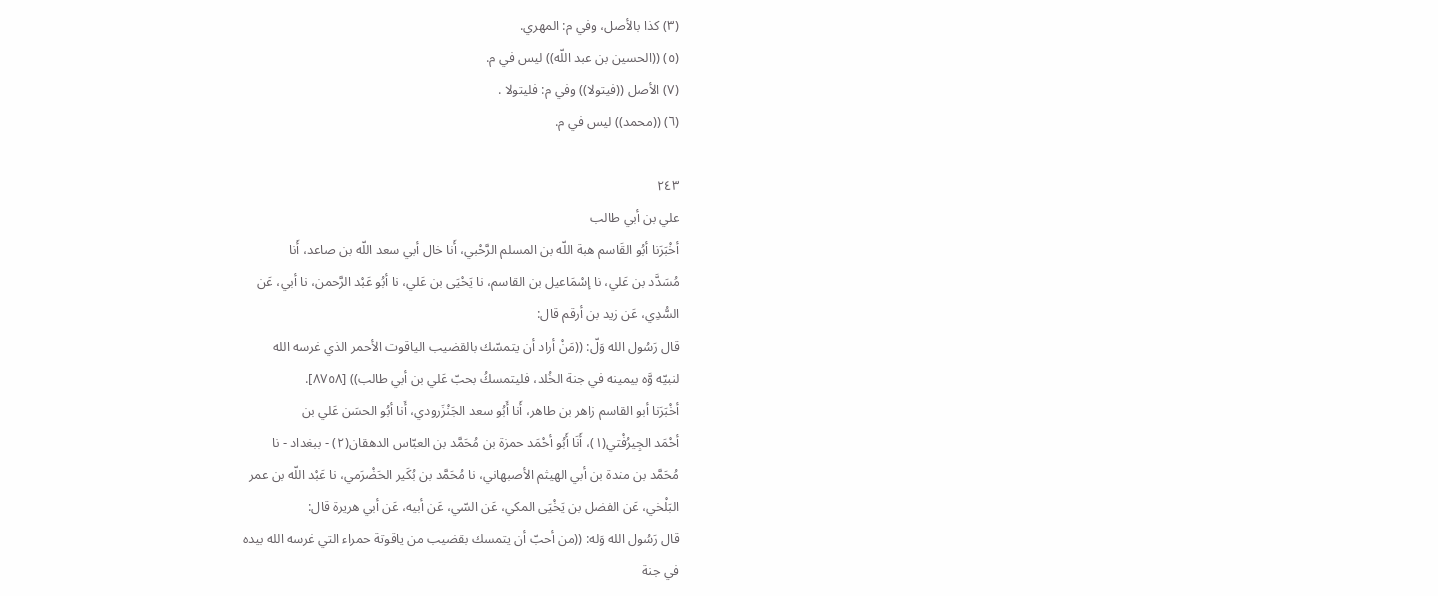(٣) كذا بالأصل، وفي م: المهري.
(٥) ((الحسين بن عبد اللّه)) ليس في م.
(٧) الأصل ((فيتولا)) وفي م: فليتولا .
(٦) ((محمد)) ليس في م.

٢٤٣
علي بن أبي طالب
أخْبَرَنا أبُو القَاسم هبة اللّه بن المسلم الرَّحْبي، أَنا خال أبي سعد اللّه بن صاعد، أَنا
مُسَدَّد بن عَلي، نا إسْمَاعيل بن القاسم، نا يَحْيَى بن عَلي، نا أبُو عَبْد الرَّحمن، نا أبي، عَن
السُّدِي، عَن زيد بن أرقم قال:
قال رَسُول الله وَلّ: ((مَنْ أراد أن يتمسّك بالقضيب الياقوت الأحمر الذي غرسه الله
لنبيّه وَّه بيمينه في جنة الخُلد، فليتمسكُ بحبّ عَلي بن أبي طالب)) [٨٧٥٨].
أخْبَرَنا أبو القاسم زاهر بن طاهر، أَنا أَبُو سعد الجَنْزَرودي، أَنا أبُو الحسَن عَلي بن
أحْمَد الجِيرُفْتي(١)، أَنَا أَبُو أحْمَد حمزة بن مُحَمَّد بن العبّاس الدهقان(٢) - ببغداد - نا
مُحَمَّد بن مندة بن أبي الهيثم الأصبهاني، نا مُحَمَّد بن بُكَير الحَضْرَمي، نا عَبْد اللّه بن عمر
البَلْخي، عَن الفضل بن يَخْيَى المكي، عَن السّي، عَن أبيه، عَن أبي هريرة قال:
قال رَسُول الله وَله: ((من أحبّ أن يتمسك بقضيب من ياقوتة حمراء التي غرسه الله بيده
في جنة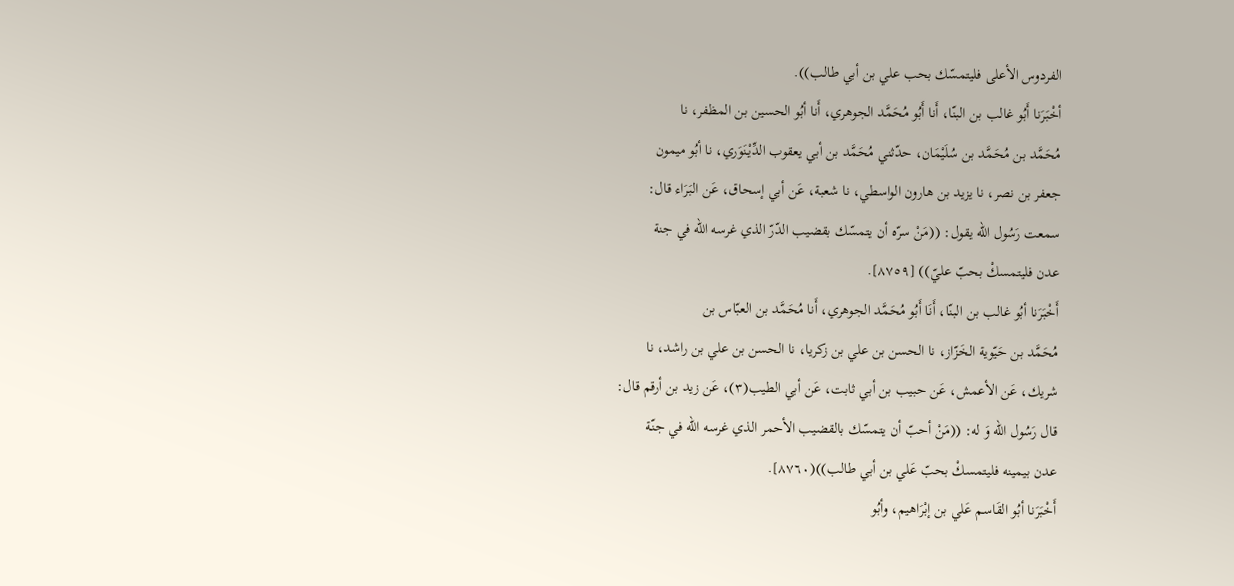الفردوس الأعلى فليتمسّك بحب علي بن أبي طالب)).
أخْبَرَنا أَبُو غالب بن البنّا، أَنا أَبُو مُحَمَّد الجوهري، أَنا أبُو الحسين بن المظفر، نا
مُحَمَّد بن مُحَمَّد بن سُلَيْمَان، حدّثني مُحَمَّد بن أبي يعقوب الدِّيْنَوَري، نا أبُو ميمون
جعفر بن نصر، نا يزيد بن هارون الواسطي، نا شعبة، عَن أبي إسحاق، عَن البَرَاء قال:
سمعت رَسُول الله يقول: ((مَنْ سرّه أن يتمسّك بقضيب الدّرّ الذي غرسه الله في جنة
عدن فليتمسكْ بحبّ عليّ)) [٨٧٥٩].
أَخْبَرَنا أبُو غالب بن البنّا، أَنَا أَبُو مُحَمَّد الجوهري، أَنا مُحَمَّد بن العبّاس بن
مُحَمَّد بن حَيّوية الخَزّاز، نا الحسن بن علي بن زكريا، نا الحسن بن علي بن راشد، نا
شريك، عَن الأعمش، عَن حبيب بن أبي ثابت، عَن أبي الطيب(٣)، عَن زيد بن أرقم قال:
قال رَسُول الله وَ له: ((مَنْ أحبّ أن يتمسّك بالقضيب الأحمر الذي غرسه الله في جنّة
عدن بيمينه فليتمسكْ بحبّ عَلي بن أبي طالب))(٨٧٦٠].
أَخْبَرَنا أبُو القَاسم عَلي بن إبْرَاهيم، وأبُو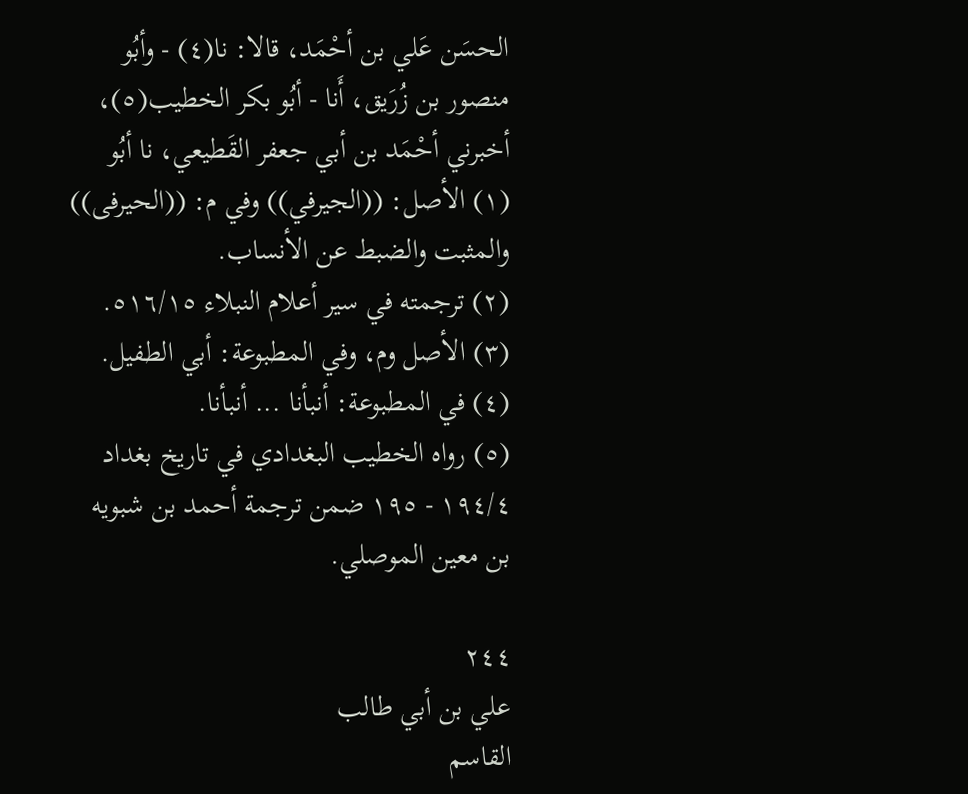الحسَن عَلي بن أحْمَد، قالا: نا(٤) - وأبُو
منصور بن زُرَيق، أَنا - أبُو بكر الخطيب(٥)، أخبرني أحْمَد بن أبي جعفر القَطيعي، نا أبُو
(١) الأصل: ((الجيرفي)) وفي م: ((الحيرفى)) والمثبت والضبط عن الأنساب.
(٢) ترجمته في سير أعلام النبلاء ٥١٦/١٥.
(٣) الأصل وم، وفي المطبوعة: أبي الطفيل.
(٤) في المطبوعة: أنبأنا ... أنبأنا.
(٥) رواه الخطيب البغدادي في تاريخ بغداد ١٩٤/٤ - ١٩٥ ضمن ترجمة أحمد بن شبويه بن معين الموصلي.

٢٤٤
علي بن أبي طالب
القاسم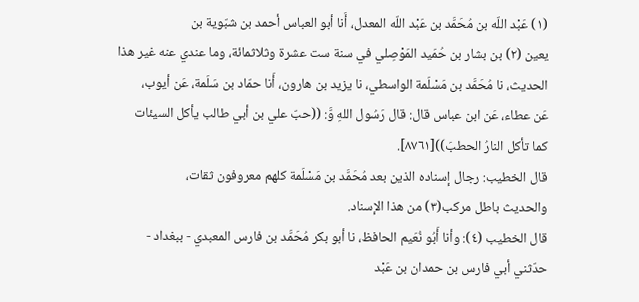(١) عَبْد اللّه بن مُحَمَّد بن عَبْد اللّه المعدل، أَنا أبو العباس أحمد بن شبّوية بن
يعين (٢) بن بشار بن حُمَيد المَوْصِلي في سنة ست عشرة وثلاثمائة، وما عندي عنه غير هذا
الحديث، نا مُحَمَّد بن مَسْلَمة الواسطي، نا يزيد بن هارون، أَنا حمّاد بن سَلَمة، عَن أيوب،
عَن عطاء، عَن ابن عباس قال: قال رَسُول اللهِ وَّ: ((حبّ علي بن أبي طالب يأكل السيئات
كما تأكل النارُ الحطبَ))[٨٧٦١].
قال الخطيب: رجال إسناده الذين بعد مُحَمَّد بن مَسْلَمة كلهم معروفون ثقات،
والحديث باطل مركب(٣) من هذا الإسناد.
قال الخطيب (٤): وأنا أَبُو نُعَيم الحافظ، نا أبو بكر مُحَمَّد بن فارس المعبدي - ببغداد -
حدّثني أبي فارس بن حمدان بن عَبْد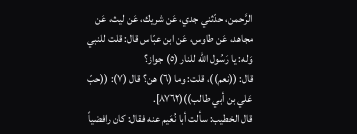الرَّحمن، حدّثني جدي، عَن شريك، عَن ليث، عَن
مجاهد، عَن طاوس، عَن ابن عبّاس قال: قلت للنبي وَله: يا رَسُول الله للنار (٥) جواز؟
قال: ((نعم))، قلت: وما (٦) هن؟ قال (٧): ((حبّ عَلي بن أبي طالب))(٨٧٦٢].
قال الخطيب: سألت أبا نُعَيم عنه فقال: كان رافضياً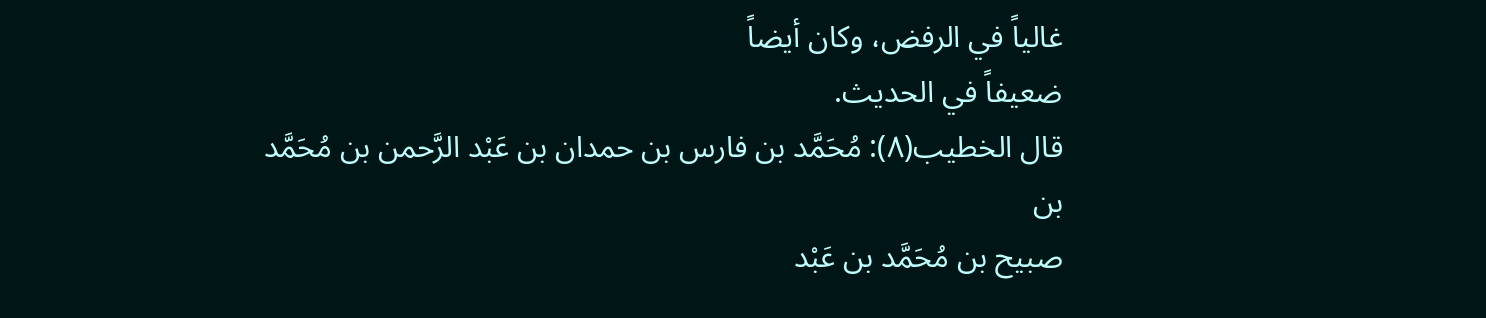غالياً في الرفض، وكان أيضاً
ضعيفاً في الحديث.
قال الخطيب(٨): مُحَمَّد بن فارس بن حمدان بن عَبْد الرَّحمن بن مُحَمَّد بن
صبيح بن مُحَمَّد بن عَبْد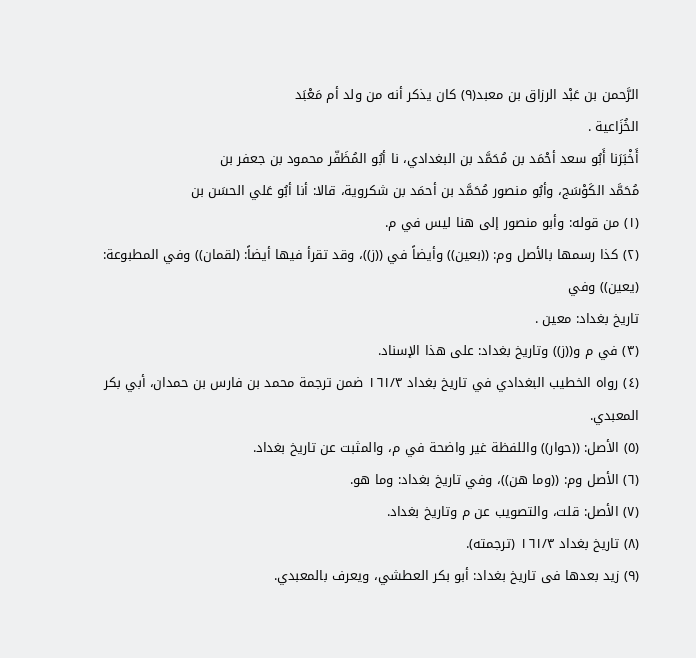الرَّحمن بن عَبْد الرزاق بن معبد(٩) كان يذكر أنه من ولد أم مَعْبَد
الخُزَاعية .
أَخْبَرَنا أَبُو سعد أحْمَد بن مُحَمَّد بن البغدادي، نا أبُو المُظَفّر محمود بن جعفر بن
مُحَمَّد الكَوْسَج، وأبُو منصور مُحَمَّد بن أحمَد بن شكروية، قالا: أنا أبُو عَلي الحسَن بن
(١) من قوله: وأبو منصور إلى هنا ليس في م.
(٢) كذا رسمها بالأصل وم: ((بعين)) وأيضاً في ((ز))، وقد تقرأ فيها أيضاً: (لقمان)) وفي المطبوعة: (يعين)) وفي
تاريخ بغداد: معين .
(٣) في م و((ز)) وتاريخ بغداد: على هذا الإسناد.
(٤) رواه الخطيب البغدادي في تاريخ بغداد ١٦١/٣ ضمن ترجمة محمد بن فارس بن حمدان، أبي بكر المعبدي.
(٥) الأصل: ((حوار)) واللفظة غير واضحة في م، والمثبت عن تاريخ بغداد.
(٦) الأصل وم: ((وما هن))، وفي تاريخ بغداد: وما هو.
(٧) الأصل: قلت، والتصويب عن م وتاريخ بغداد.
(٨) تاريخ بغداد ١٦١/٣ (ترجمته).
(٩) زيد بعدها فى تاريخ بغداد: أبو بكر العطشي، ويعرف بالمعبدي.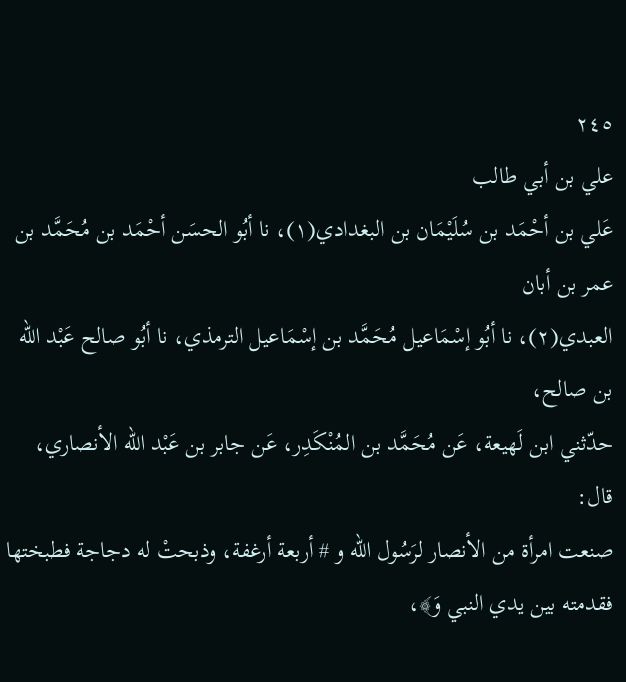٢٤٥
علي بن أبي طالب
عَلي بن أحْمَد بن سُلَيْمَان بن البغدادي(١)، نا أبُو الحسَن أحْمَد بن مُحَمَّد بن عمر بن أبان
العبدي(٢)، نا أبُو إسْمَاعيل مُحَمَّد بن إسْمَاعيل الترمذي، نا أبُو صالح عَبْد اللّه بن صالح،
حدّثني ابن لَهيعة، عَن مُحَمَّد بن المُنْكَدِر، عَن جابر بن عَبْد اللّه الأنصاري، قال:
صنعت امرأة من الأنصار لرَسُول الله و # أربعة أرغفة، وذبحتْ له دجاجة فطبختها
فقدمته بين يدي النبي وَ﴾،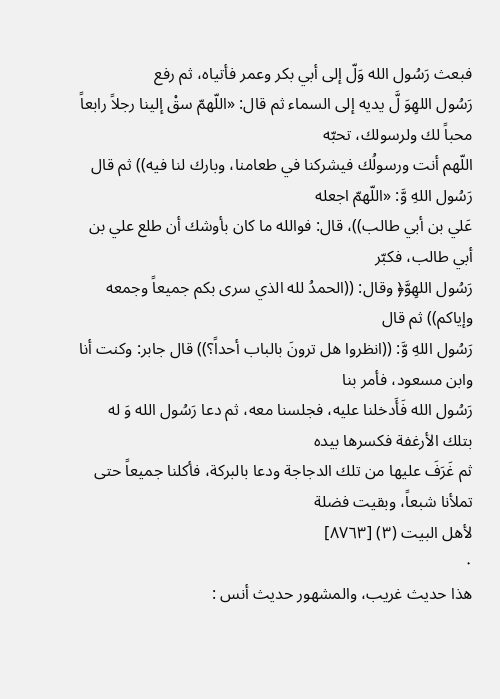فبعث رَسُول الله وَلّ إلى أبي بكر وعمر فأتياه، ثم رفع
رَسُول اللهِوَ لَّ يديه إلى السماء ثم قال: «اللّهمّ سقْ إلينا رجلاً رابعاً محباً لك ولرسولك، تحبّه
اللّهم أنت ورسولُك فيشركنا في طعامنا، وبارك لنا فيه)) ثم قال رَسُول اللهِ وَّ: «اللّهمّ اجعله
عَلي بن أبي طالب))، قال: فوالله ما كان بأوشك أن طلع علي بن أبي طالب، فكبّر
رَسُول اللهِوَّ﴿ وقال: ((الحمدُ لله الذي سرى بكم جميعاً وجمعه وإياكم)) ثم قال
رَسُول اللهِ وَّ: ((انظروا هل ترونَ بالباب أحداً؟)) قال جابر: وكنت أنا وابن مسعود، فأمر بنا
رَسُول الله فَأَدخلنا عليه، فجلسنا معه، ثم دعا رَسُول الله وَ له بتلك الأرغفة فكسرها بيده
ثم غَرَفَ عليها من تلك الدجاجة ودعا بالبركة، فأكلنا جميعاً حتى تملأنا شبعاً، وبقيت فضلة
لأهل البيت (٣) [٨٧٦٣]
٠
هذا حديث غريب، والمشهور حديث أنس :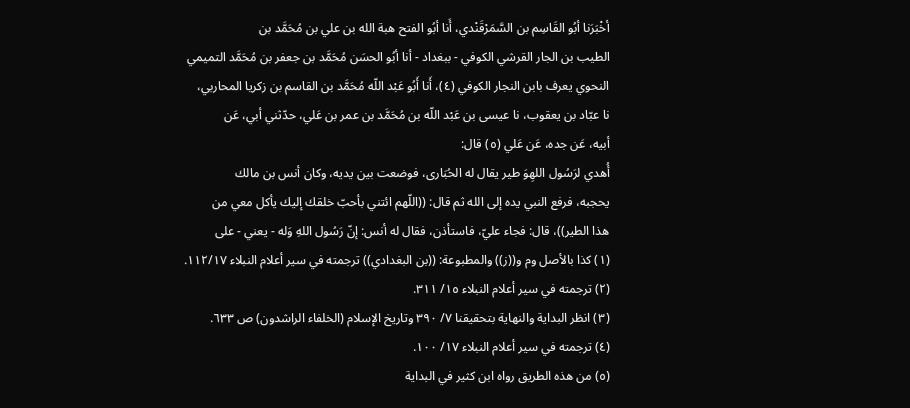أخْبَرَنا أبُو القَاسِم بن السَّمَرْقَنْدي، أَنا أبُو الفتح هبة الله بن علي بن مُحَمَّد بن
الطيب بن الجار القرشي الكوفي - ببغداد - أنا أبُو الحسَن مُحَمَّد بن جعفر بن مُحَمَّد التميمي
النحوي يعرف بابن النجار الكوفي (٤)، أَنا أَبُو عَبْد اللّه مُحَمَّد بن القاسم بن زكريا المحاربي،
نا عبّاد بن يعقوب، نا عيسى بن عَبْد اللّه بن مُحَمَّد بن عمر بن عَلي، حدّثني أبي، عَن
أبيه، عَن جده، عَن عَلي (٥) قال:
أُهدي لرَسُول اللهِوَ طير يقال له الحُبَارى، فوضعت بين يديه، وكان أنس بن مالك
يحجبه، فرفع النبي يده إلى الله ثم قال: ((اللّهم ائتني بأحبّ خلقك إليك يأكل معي من
هذا الطير))، قال: فجاء عليّ، فاستأذن، فقال له أنس: إنّ رَسُول اللهِ وَله - يعني - على
(١) كذا بالأصل وم و((ز)) والمطبوعة: ((بن البغدادي)) ترجمته في سير أعلام النبلاء ١١٢/١٧.
(٢) ترجمته في سير أعلام النبلاء ١٥/ ٣١١.
(٣) انظر البداية والنهاية بتحقيقنا ٧/ ٣٩٠ وتاريخ الإسلام (الخلفاء الراشدون) ص ٦٣٣.
(٤) ترجمته في سير أعلام النبلاء ١٧/ ١٠٠.
(٥) من هذه الطريق رواه ابن كثير في البداية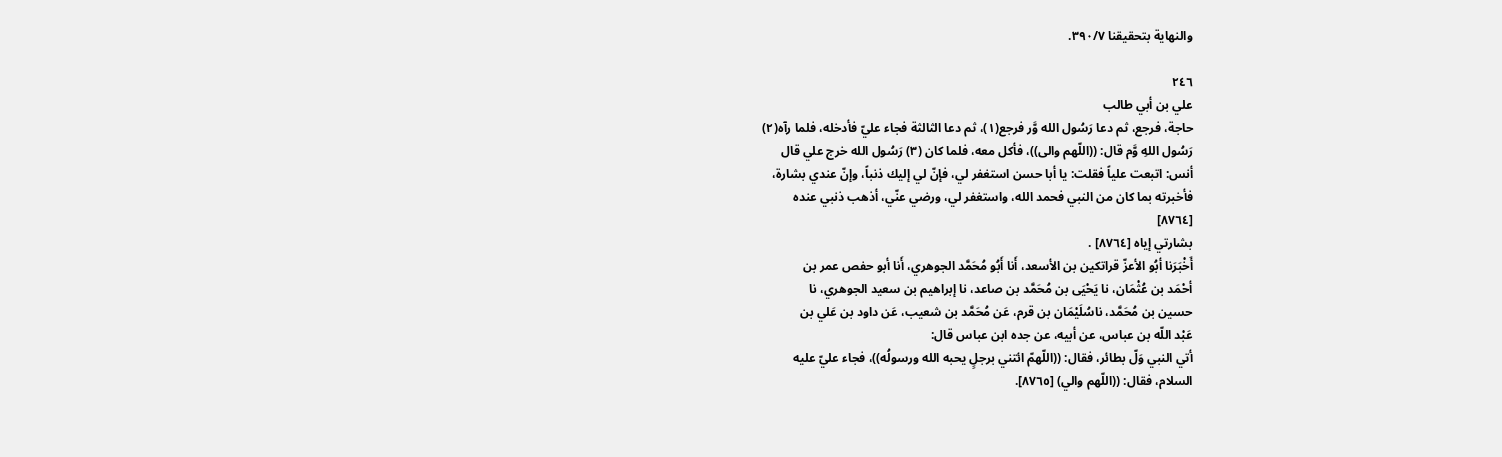والنهاية بتحقيقنا ٣٩٠/٧.

٢٤٦
علي بن أبي طالب
حاجة، فرجع، ثم دعا رَسُول الله وَّر فرجع(١)، ثم دعا الثالثة فجاء عليّ فأدخله، فلما رآه(٢)
رَسُول اللهِ وَّم قال: ((اللّهم والى))، فأكل معه، فلما كان (٣) رَسُول الله خرج علي قال
أنس: اتبعت علياً فقلت: يا أبا حسن استغفر لي، فإنّ لي إليك ذنباً، وإنّ عندي بشارة،
فأخبرته بما كان من النبي فحمد الله، واستغفر لي، ورضي عنّي، أذهب ذنبي عنده
[٨٧٦٤]
بشارتي إياه [٨٧٦٤] .
أَخْبَرَنا أبُو الأعزّ قراتكين بن الأسعد، أَنا أَبُو مُحَمَّد الجوهري، أَنا أبو حفص عمر بن
أحْمَد بن عُثْمَان، نا يَحْيَى بن مُحَمَّد بن صاعد، نا إبراهيم بن سعيد الجوهري، نا
حسين بن مُحَمَّد، ناسُلَيْمَان بن قرم، عَن مُحَمَّد بن شعيب، عَن داود بن عَلي بن
عَبْد اللّه بن عباس، عن أبيه، عن جده ابن عباس قال:
أتي النبي وَلّ بطائر، فقال: ((اللّهمّ ائتني برجلٍ يحبه الله ورسولُه))، فجاء عليّ عليه
السلام، فقال: ((اللّهم والي) [٨٧٦٥].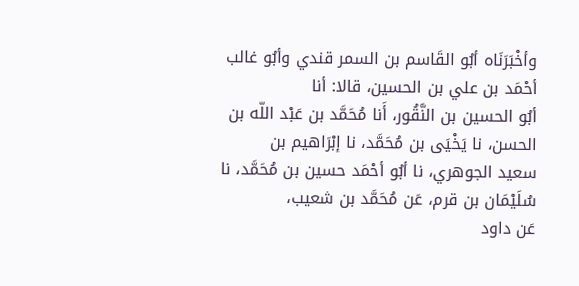وأخْبَرَنَاه أبُو القَاسم بن السمر قندي وأبُو غالب أحْمَد بن علي بن الحسين، قالا: أنا
أبُو الحسين بن النَّقُور، أَنا مُحَمَّد بن عَبْد اللّه بن الحسن، نا يَخْيَى بن مُحَمَّد، نا إبْرَاهيم بن
سعيد الجوهري، نا أبُو أحْمَد حسين بن مُحَمَّد، نا سُلَيْمَان بن قرم، عَن مُحَمَّد بن شعيب،
عَن داود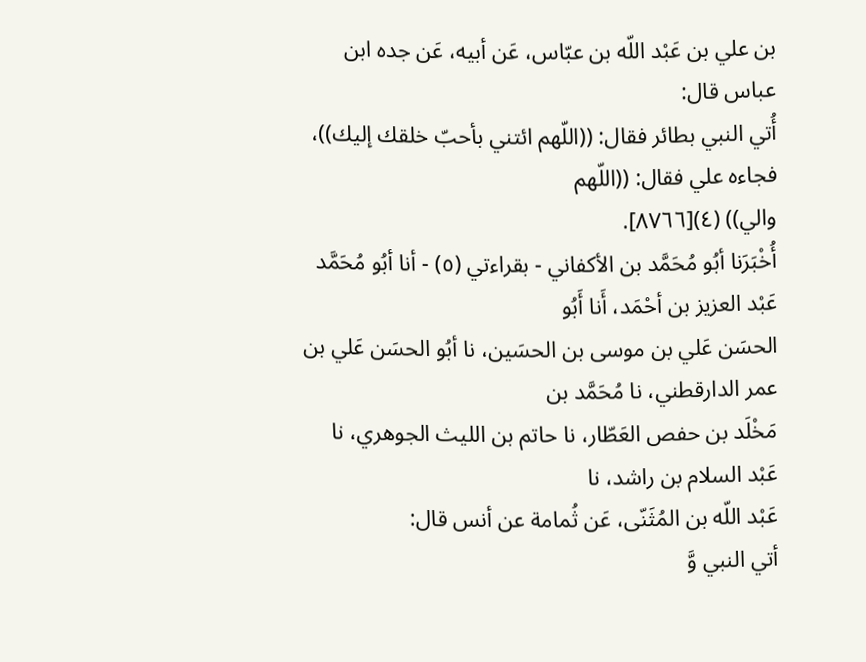بن علي بن عَبْد اللّه بن عبّاس، عَن أبيه، عَن جده ابن عباس قال:
أُتي النبي بطائر فقال: ((اللّهم ائتني بأحبّ خلقك إليك))، فجاءه علي فقال: ((اللّهم
والي)) (٤)[٨٧٦٦].
أُخْبَرَنا أبُو مُحَمَّد بن الأكفاني - بقراءتي (٥) - أنا أبُو مُحَمَّد عَبْد العزيز بن أحْمَد، أَنا أَبُو
الحسَن عَلي بن موسى بن الحسَين، نا أبُو الحسَن عَلي بن عمر الدارقطني، نا مُحَمَّد بن
مَخْلَد بن حفص العَطّار، نا حاتم بن الليث الجوهري، نا عَبْد السلام بن راشد، نا
عَبْد اللّه بن المُثَنّى، عَن ثُمامة عن أنس قال:
أتي النبي وَّ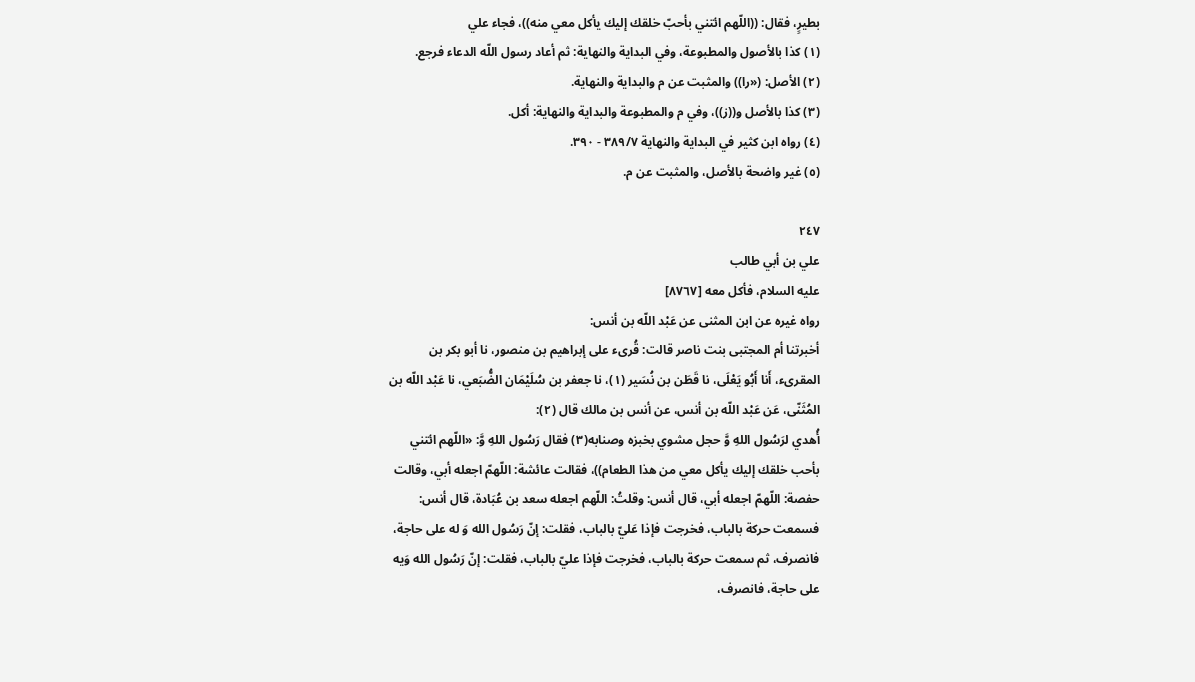بطيرٍ، فقال: ((اللّهم ائتني بأحبّ خلقك إليك يأكل معي منه))، فجاء علي
(١) كذا بالأصول والمطبوعة، وفي البداية والنهاية: ثم أعاد رسول اللّه الدعاء فرجع.
(٢) الأصل: («را)) والمثبت عن م والبداية والنهاية.
(٣) كذا بالأصل و((ز))، وفي م والمطبوعة والبداية والنهاية: أكل.
(٤) رواه ابن كثير في البداية والنهاية ٣٨٩/٧ - ٣٩٠.
(٥) غير واضحة بالأصل، والمثبت عن م.

٢٤٧
علي بن أبي طالب
عليه السلام، فأكل معه [٨٧٦٧]
رواه غيره عن ابن المثنى عن عَبْد اللّه بن أنس:
أخبرتنا أم المجتبى بنت ناصر قالت: قُرىء على إبراهيم بن منصور، نا أبو بكر بن
المقرىء، أَنا أَبُو يَعْلَى، نا قَطَن بن نُسَير (١)، نا جعفر بن سُلَيْمَان الضُّبَعي، نا عَبْد اللّه بن
المُثَنّى، عَن عَبْد اللّه بن أنس، عن أنس بن مالك قال (٢):
أُهدي لرَسُول اللهِ وَّ حجل مشوي بخبزه وصنابه(٣) فقال رَسُول اللهِ وَّ: «اللّهم ائتني
بأحب خلقك إليك يأكل معي من هذا الطعام))، فقالت عائشة: اللّهمّ اجعله أبي، وقالت
حفصة: اللّهمّ اجعله أبي، قال أنس: وقلتُ: اللّهم اجعله سعد بن عُبَادة، قال أنس:
فسمعت حركة بالباب، فخرجت فإذا عَليّ بالباب، فقلت: إنّ رَسُول الله وَ له على حاجة،
فانصرف، ثم سمعت حركة بالباب، فخرجت فإذا عليّ بالباب، فقلت: إنّ رَسُول الله وَيه
على حاجة، فانصرف،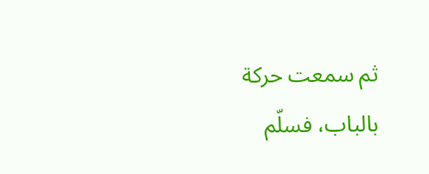ثم سمعت حركة بالباب، فسلّم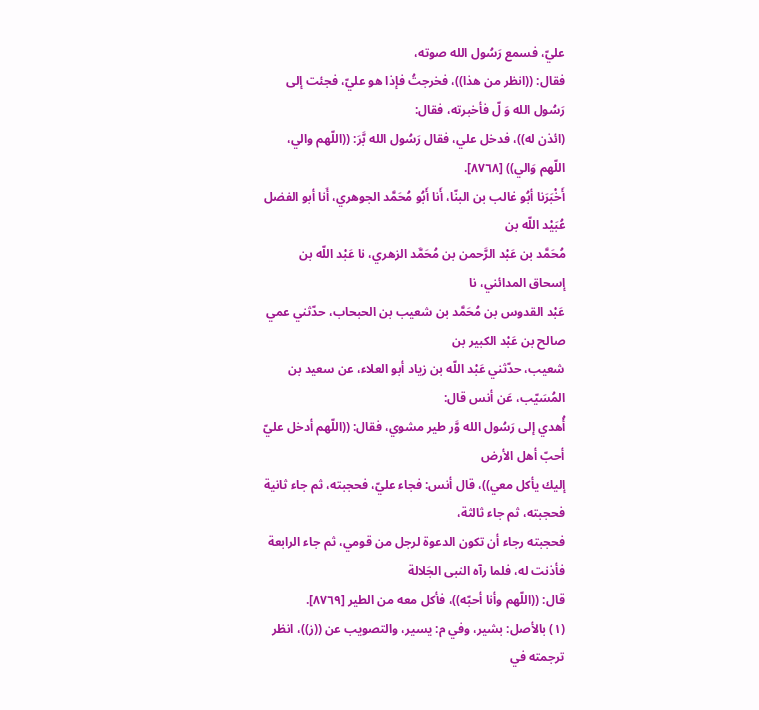عليّ، فسمع رَسُول الله صوته،
فقال: ((انظر من هذا))، فخرجتُ فإذا هو عليّ، فجئت إلى رَسُول الله وَ لّ فأخبرته، فقال:
(ائذن له))، فدخل علي، فقال رَسُول الله بَّرَ: ((اللّهم والي، اللّهم وَالي)) [٨٧٦٨].
أَخْبَرَنا أبُو غالب بن البنّا، أَنا أَبُو مُحَمَّد الجوهري، أَنا أبو الفضل عُبَيْد اللّه بن
مُحَمَّد بن عَبْد الرَّحمن بن مُحَمَّد الزهري، نا عَبْد اللّه بن إسحاق المدائني، نا
عَبْد القدوس بن مُحَمَّد بن شعيب بن الحبحاب، حدّثني عمي صالح بن عَبْد الكبير بن
شعيب، حدّثني عَبْد اللّه بن زياد أبو العلاء، عن سعيد بن المُسَيّب، عَن أنس قال:
أُهدي إلى رَسُول الله وَّر طير مشوي، فقال: ((اللّهم أدخل عليّ أحبّ أهل الأرض
إليك يأكل معي))، قال أنس: فجاء عليّ، فحجبته، ثم جاء ثانية فحجبته، ثم جاء ثالثة،
فحجبته رجاء أن تكون الدعوة لرجل من قومي، ثم جاء الرابعة فأذنت له، فلما رآه النبى الجَلالة
قال: ((اللّهم وأنا أحبّه))، فأكل معه من الطير [٨٧٦٩].
(١) بالأصل: بشير، وفي م: يسير، والتصويب عن ((ز))، انظر ترجمته في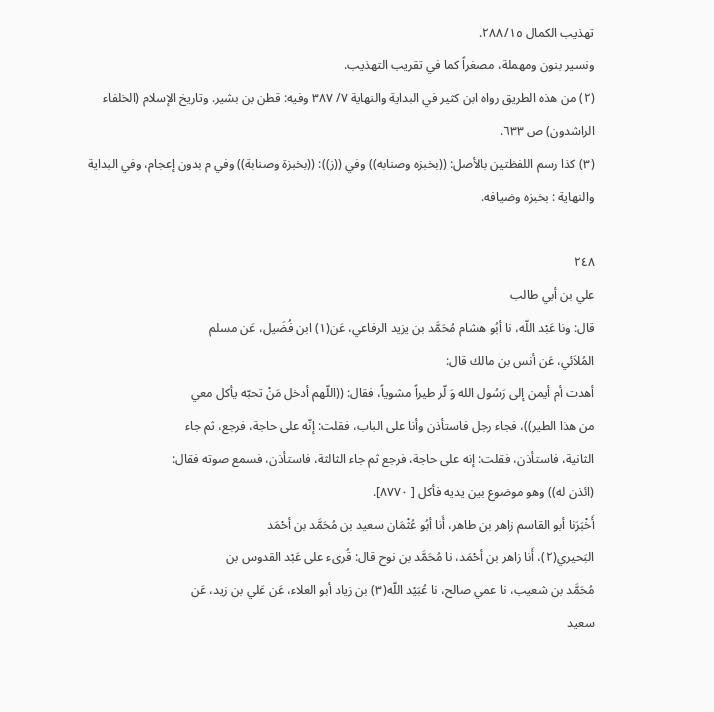تهذيب الكمال ٢٨٨/١٥.
ونسير بنون ومهملة، مصغراً كما في تقريب التهذيب.
(٢) من هذه الطريق رواه ابن كثير في البداية والنهاية ٧/ ٣٨٧ وفيه: قطن بن بشير. وتاريخ الإسلام (الخلفاء
الراشدون) ص ٦٣٣.
(٣) كذا رسم اللفظتين بالأصل: ((بخبزه وصنابه)) وفي ((ز)): ((بخبزة وصنابة)) وفي م بدون إعجام، وفي البداية
والنهاية : بخبزه وضيافه.

٢٤٨
علي بن أبي طالب
قال: ونا عَبْد اللّه، نا أبُو هشام مُحَمَّد بن يزيد الرفاعي، عَن(١) ابن فُضَيل، عَن مسلم
المُلاَئي، عَن أنس بن مالك قال:
أهدت أم أيمن إلى رَسُول الله وَ لّر طيراً مشوياً، فقال: ((اللّهم أدخل مَنْ تحبّه يأكل معي
من هذا الطير))، فجاء رجل فاستأذن وأنا على الباب، فقلت: إنّه على حاجة، فرجع، ثم جاء
الثانية، فاستأذن، فقلت: إنه على حاجة، فرجع ثم جاء الثالثة، فاستأذن، فسمع صوته فقال:
(ائذن له)) وهو موضوع بين يديه فأكل [ ٨٧٧٠].
أَخْبَرَنا أبو القاسم زاهر بن طاهر، أَنا أبُو عُثْمَان سعيد بن مُحَمَّد بن أحْمَد
البَحيري(٢)، أَنا زاهر بن أحْمَد، نا مُحَمَّد بن نوح قال: قُرىء على عَبْد القدوس بن
مُحَمَّد بن شعيب، نا عمي صالح، نا عُبَيْد اللّه(٣) بن زياد أبو العلاء، عَن عَلي بن زيد، عَن
سعيد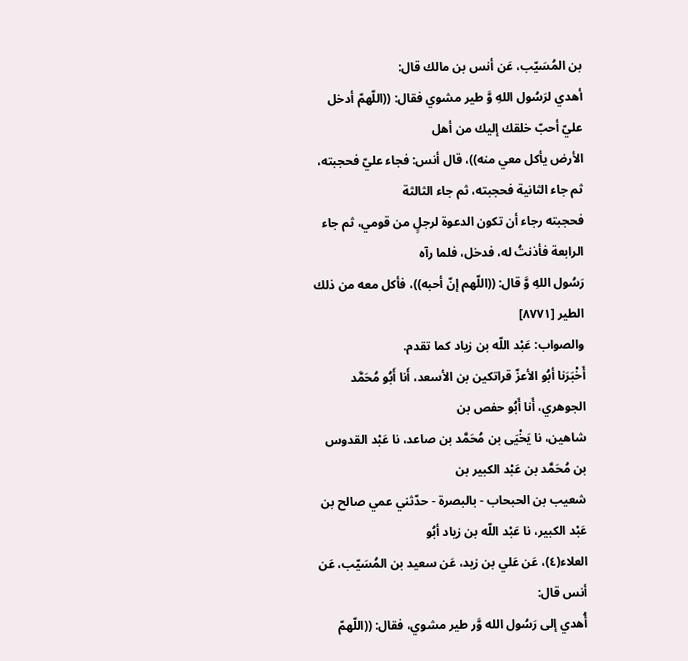بن المُسَيّب، عَن أنس بن مالك قال:
أهدي لرَسُول اللهِ وَّ طير مشوي فقال: ((اللّهمّ أدخل عليّ أحبّ خلقك إليك من أهل
الأرض يأكل معي منه))، قال أنس: فجاء عليّ فحجبته، ثم جاء الثانية فحجبته، ثم جاء الثالثة
فحجبته رجاء أن تكون الدعوة لرجلٍ من قومي، ثم جاء الرابعة فأذنتُ له، فدخل، فلما رآه
رَسُول اللهِ وَّ قال: ((اللّهم إنّ أحبه))، فأكل معه من ذلك الطير [٨٧٧١]
والصواب: عَبْد اللّه بن زياد كما تقدم.
أَخْبَرَنا أبُو الأعزّ قراتكين بن الأسعد، أَنا أَبُو مُحَمَّد الجوهري، أَنا أَبُو حفص بن
شاهين، نا يَخْيَى بن مُحَمَّد بن صاعد، نا عَبْد القدوس بن مُحَمَّد بن عَبْد الكبير بن
شعيب بن الحبحاب - بالبصرة - حدّثني عمي صالح بن عَبْد الكبير، نا عَبْد اللّه بن زياد أبُو
العلاء(٤)، عَن عَلي بن زيد، عَن سعيد بن المُسَيّب، عَن أنس قال:
أُهدي إلى رَسُول الله وَّر طير مشوي، فقال: ((اللّهمّ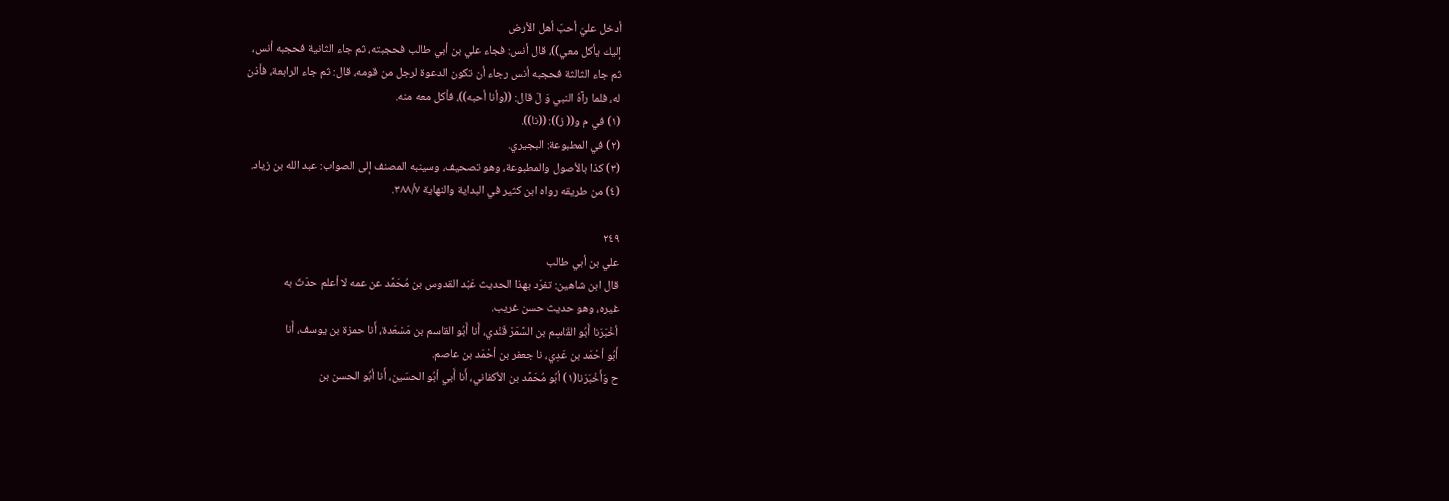أدخل عليّ أحبّ أهل الأرض
إليك يأكل معي))، قال أنس: فجاء علي بن أبي طالب فحجبته، ثم جاء الثانية فحجبه أنس،
ثم جاء الثالثة فحجبه أنس رجاء أن تكون الدعوة لرجل من قومه، قال: ثم جاء الرابعة، فأذن
له، فلما رآهُ النبي وَ لّ قال: ((وأنا أحبه))، فأكل معه منه.
(١) في م و(( ز)): ((نا)).
(٢) في المطبوعة: البجيري.
(٣) كذا بالأصول والمطبوعة، وهو تصحيف، وسينبه المصنف إلى الصواب: عبد الله بن زياد.
(٤) من طريقه رواه ابن كثير في البداية والنهاية ٣٨٨/٧.

٢٤٩
علي بن أبي طالب
قال ابن شاهين: تفرّد بهذا الحديث عَبْد القدوس بن مُحَمَّد عن عمه لا أعلم حدّثَ به
غيره، وهو حديث حسن غريب.
أخْبَرَنا أَبُو القَاسِم بن السَّمَرْ قَنْدي، أَنا أَبُو القاسم بن مَسْعَدة، أَنا حمزة بن يوسف، أَنا
أَبُو أحْمَد بن عَدِي، نا جعفر بن أحْمَد بن عاصم.
ح وَأَخْبَرَنا(١) أبُو مُحَمَّد بن الأكفاني، أَنا أَبي أبُو الحسَين، أَنا أبُو الحسن بن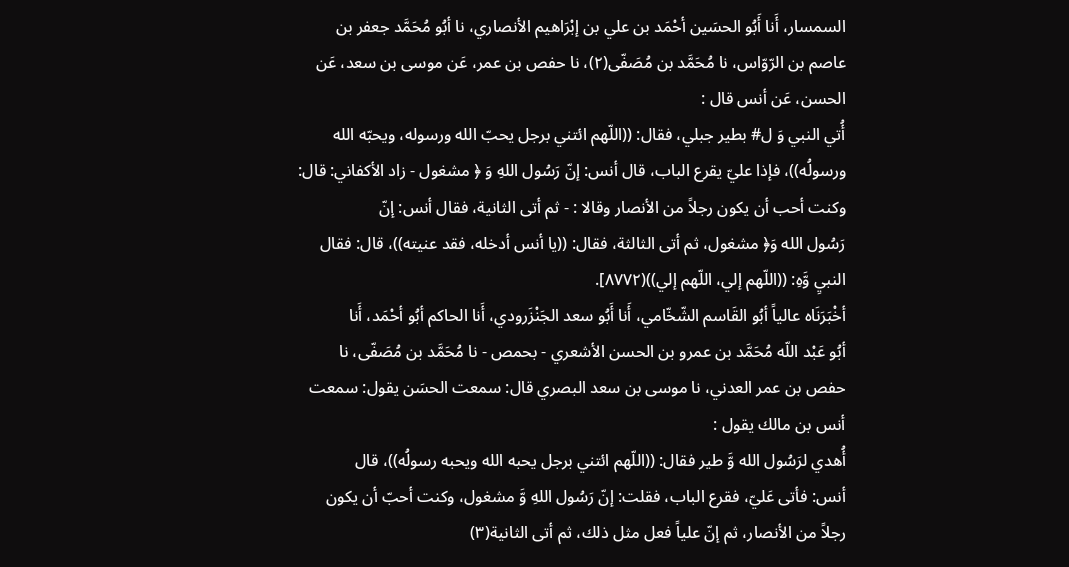السمسار، أَنا أَبُو الحسَين أحْمَد بن علي بن إبْرَاهيم الأنصاري، نا أبُو مُحَمَّد جعفر بن
عاصم بن الرّوّاس، نا مُحَمَّد بن مُصَفّى(٢)، نا حفص بن عمر، عَن موسى بن سعد، عَن
الحسن، عَن أنس قال :
أُتي النبي وَ ل# بطير جبلي، فقال: ((اللّهم ائتني برجل يحبّ الله ورسوله، ويحبّه الله
ورسولُه))، فإذا عليّ يقرع الباب، قال أنس: إنّ رَسُول اللهِ وَ ﴿ مشغول - زاد الأكفاني: قال:
وكنت أحب أن يكون رجلاً من الأنصار وقالا : - ثم أتى الثانية، فقال أنس: إنّ
رَسُول الله وَ﴿ مشغول، ثم أتى الثالثة، فقال: ((يا أنس أدخله، فقد عنيته))، قال: فقال
النبيِ وَّهِ: ((اللّهم إلي، اللّهم إلي))(٨٧٧٢].
أخْبَرَنَاه عالياً أبُو القَاسم الشّخّامي، أَنا أَبُو سعد الجَنْزَرودي، أَنا الحاكم أبُو أحْمَد، أَنا
أبُو عَبْد اللّه مُحَمَّد بن عمرو بن الحسن الأشعري - بحمص - نا مُحَمَّد بن مُصَفّى، نا
حفص بن عمر العدني، نا موسى بن سعد البصري قال: سمعت الحسَن يقول: سمعت
أنس بن مالك يقول :
أُهدي لرَسُول الله وَّ طير فقال: ((اللّهم ائتني برجل يحبه الله ويحبه رسولُه))، قال
أنس: فأتى عَليّ، فقرع الباب، فقلت: إنّ رَسُول اللهِ وَّ مشغول، وكنت أحبّ أن يكون
رجلاً من الأنصار، ثم إنّ علياً فعل مثل ذلك، ثم أتى الثانية(٣)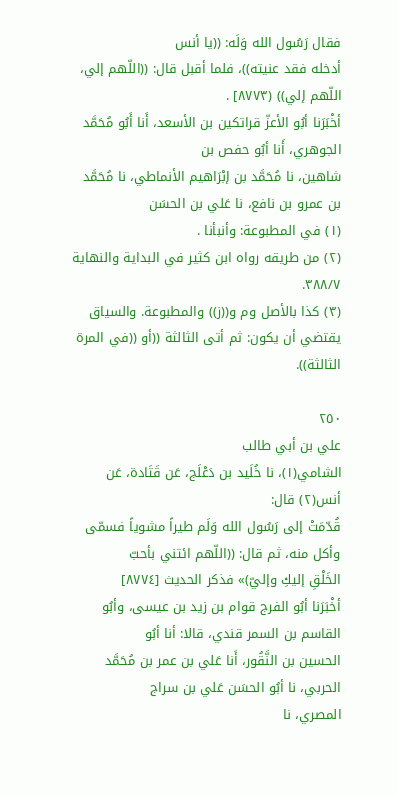فقال رَسُول الله وَلَه: ((يا أنس
أدخله فقد عنيته))، فلما أقبل قال: ((اللّهم إلي، اللّهم إلي)) (٨٧٧٣] .
أخْبَرَنا أبُو الأعزّ قراتكين بن الأسعد، أَنا أَبُو مُحَمَّد الجوهري، أَنا أبُو حفص بن
شاهين، نا مُحَمَّد بن إبْرَاهيم الأنماطي، نا مُحَمَّد بن عمرو بن نافع، نا عَلي بن الحسَن
(١) في المطبوعة: وأنبأنا .
(٢) من طريقه رواه ابن كثير في البداية والنهاية ٣٨٨/٧.
(٣) كذا بالأصل وم و((ز)) والمطبوعة. والسياق يقتضي أن يكون: ثم أتى الثالثة ((أو ((في المرة الثالثة)).

٢٥٠
علي بن أبي طالب
الشامي(١)، نا خُلَيد بن دَعْلَج، عَن قَتَادة، عَن أنس(٢) قال:
قُدّمَتْ إلى رَسُول الله وَلَم طيراً مشوياً فسمّى وأكل منه، ثم قال: ((اللّهم ائتني بأحبّ
الخَلْقِ إليكِ وإليّ)» فذكر الحديث [٨٧٧٤]
أخْبَرَنا أبُو الفرج قوام بن زيد بن عيسى، وأبُو القاسم بن السمر قندي، قالا: أنا أبُو
الحسين بن النَّقُور، أَنا عَلي بن عمر بن مُحَمَّد الحربي، نا أبُو الحسَن عَلي بن سراج
المصري، نا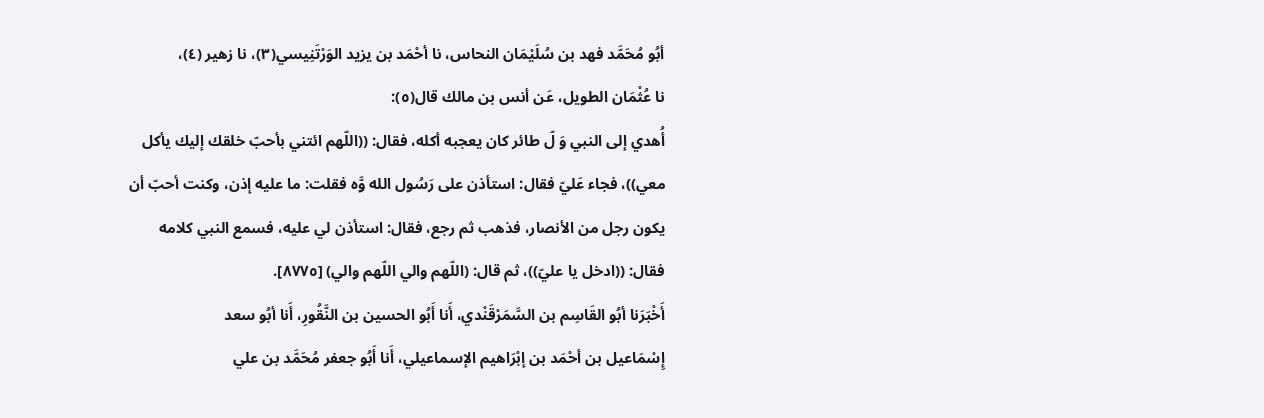أبُو مُحَمَّد فهد بن سُلَيْمَان النحاس، نا أحْمَد بن يزيد الوَرْتَنِيسي(٣)، نا زهير (٤)،
نا عُثْمَان الطويل، عَن أنس بن مالك قال(٥):
أُهدي إلى النبي وَ لّ طائر كان يعجبه أكله، فقال: ((اللّهم ائتني بأحبّ خلقك إليك يأكل
معي))، فجاء عَليّ فقال: استأذن على رَسُول الله وَّه فقلت: ما عليه إذن، وكنت أحبّ أن
يكون رجل من الأنصار، فذهب ثم رجع، فقال: استأذن لي عليه، فسمع النبي كلامه
فقال: ((ادخل يا عليّ))، ثم قال: (اللّهم والي اللّهم والي) [٨٧٧٥].
أَخْبَرَنا أبُو القَاسِم بن السَّمَرْقَنْدي، أَنا أَبُو الحسين بن النَّقُورِ، أَنا أبُو سعد
إِسْمَاعيل بن أحْمَد بن إبْرَاهيم الإسماعيلي، أَنا أَبُو جعفر مُحَمَّد بن علي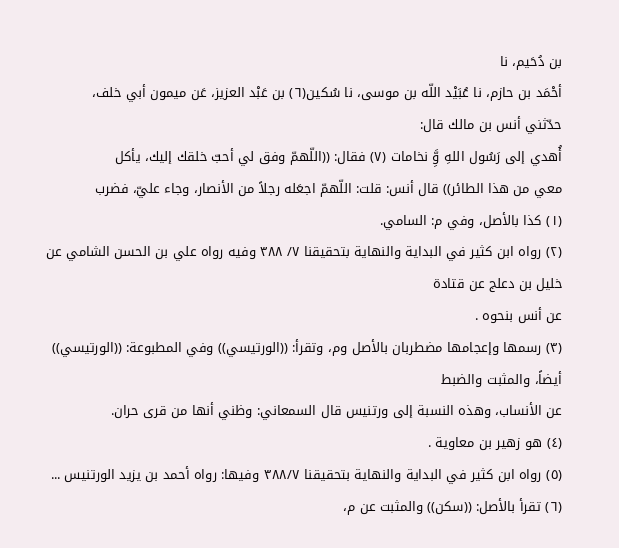بن دُحَيم، نا
أحْمَد بن حازم، نا عُبَيْد اللّه بن موسى، نا سُكين(٦) بن عَبْد العزيز، عَن ميمون أبي خلف،
حدّثني أنس بن مالك قال:
أُهدي إلى رَسُول اللهِ وَِّ نخامات (٧) فقال: ((اللّهمّ وفق لي أحبّ خلقك إليك، يأكل
معي من هذا الطائر)) قال أنس: قلت: اللّهمّ اجعَله رجلاً من الأنصار، وجاء عليّ، فضرب
(١) كذا بالأصل، وفي م: السامي.
(٢) رواه ابن كثير في البداية والنهاية بتحقيقنا ٧/ ٣٨٨ وفيه رواه علي بن الحسن الشامي عن خليل بن دعلج عن قتادة
عن أنس بنحوه .
(٣) رسمها وإعجامها مضطربان بالأصل وم، وتقرأ: ((الورتيسي)) وفي المطبوعة: ((الورتيسي)) أيضاً، والمثبت والضبط
عن الأنساب، وهذه النسبة إلى ورتنيس قال السمعاني: وظني أنها من قرى حران.
(٤) هو زهير بن معاوية .
(٥) رواه ابن كثير في البداية والنهاية بتحقيقنا ٣٨٨/٧ وفيها: رواه أحمد بن يزيد الورتنيس ...
(٦) تقرأ بالأصل: ((سكن)) والمثبت عن م،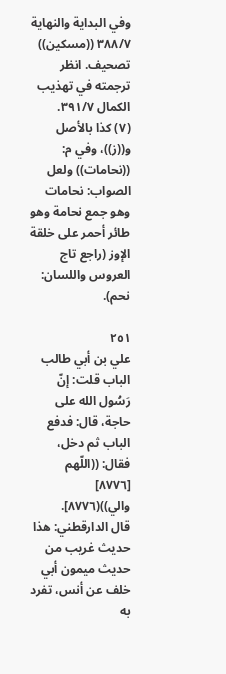وفي البداية والنهاية ٣٨٨/٧ ((مسكين)) تصحيف. انظر ترجمته في تهذيب
الكمال ٣٩١/٧.
(٧) كذا بالأصل و((ز))، وفي م: ((نحامات)) ولعل الصواب: نحامات وهو جمع نحامة وهو طائر أحمر على خلقة
الإوز (راجع تاج العروس واللسان: نحم).

٢٥١
علي بن أبي طالب
الباب قلت: إنّ رَسُول الله على حاجة، قال: فدفع الباب ثم دخل، فقال: ((اللّهم
[٨٧٧٦]
والي))(٨٧٧٦].
قال الدارقطني: هذا حديث غريب من حديث ميمون أبي خلف عن أنس، تفرد به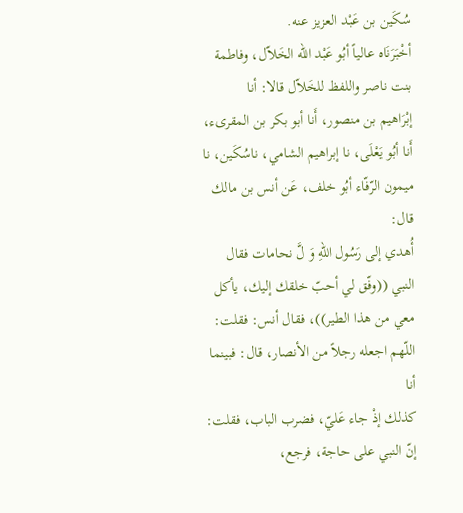سُكَين بن عَبْد العزيز عنه.
أخْبَرَنَاه عالياً أبُو عَبْد اللّه الخَلاّل، وفاطمة بنت ناصر واللفظ للخَلاّل قالا: أنا
إبْرَاهيم بن منصور، أَنا أبو بكر بن المقرىء، أَنا أبُو يَعْلَى، نا إبراهيم الشامي، ناسُکَین، نا
ميمون الرّفّاء أبُو خلف، عَن أنس بن مالك قال:
أُهدي إلى رَسُول اللهِ وَ لَّ نحامات فقال النبي ((وفّق لي أحبّ خلقك إليك، يأكل
معي من هذا الطير))، فقال أنس: فقلت: اللّهم اجعله رجلاً من الأنصار، قال: فبينما أنا
كذلك إذْ جاء عَليّ، فضرب الباب، فقلت: إنّ النبي على حاجة، فرجع،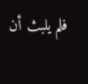فلم يلبث أن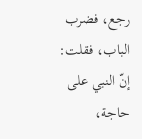رجع، فضرب الباب، فقلت: إنّ النبي على حاجة،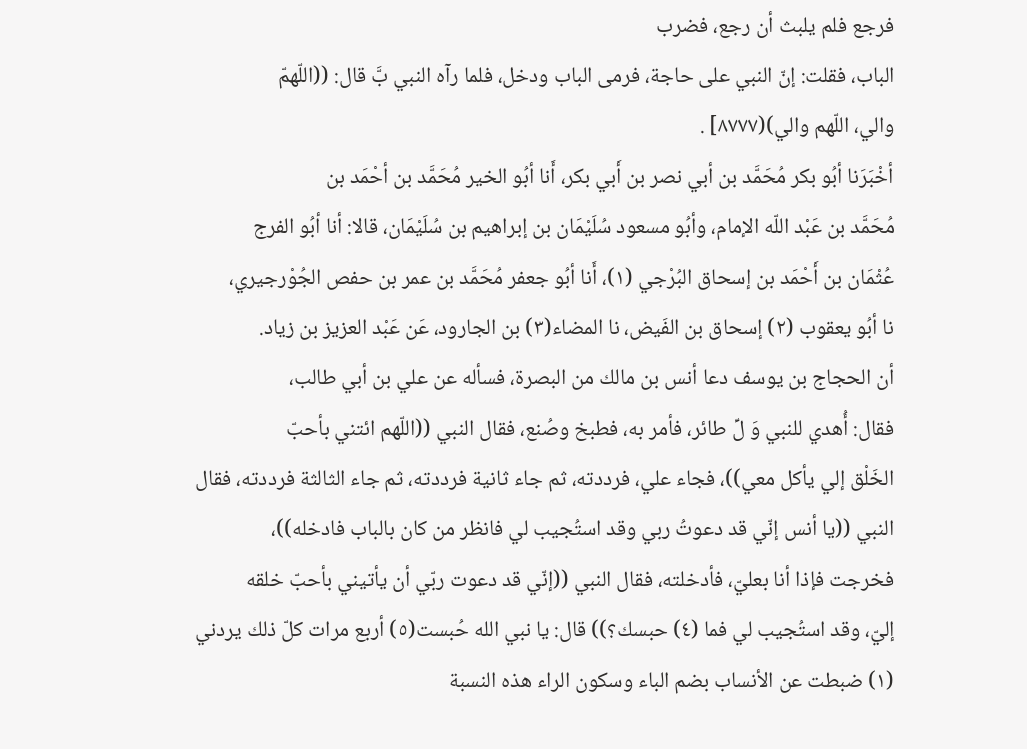فرجع فلم يلبث أن رجع، فضرب
الباب، فقلت: إنّ النبي على حاجة، فرمى الباب ودخل، فلما رآه النبي بَّ قال: ((اللّهمّ
والي، اللّهم والي)(٨٧٧٧] .
أخْبَرَنا أبُو بكر مُحَمَّد بن أبي نصر بن أَبي بكر، أَنا أبُو الخير مُحَمَّد بن أحْمَد بن
مُحَمَّد بن عَبْد اللّه الإمام، وأبُو مسعود سُلَيْمَان بن إبراهيم بن سُلَيْمَان، قالا: أنا أبُو الفرج
عُثْمَان بن أَحْمَد بن إسحاق البُرْجي (١)، أَنا أبُو جعفر مُحَمَّد بن عمر بن حفص الجُوْرجيري،
نا أبُو يعقوب (٢) إسحاق بن الفَيض، نا المضاء(٣) بن الجارود، عَن عَبْد العزيز بن زياد.
أن الحجاج بن يوسف دعا أنس بن مالك من البصرة، فسأله عن علي بن أبي طالب،
فقال: أُهدي للنبي وَ لِّ طائر، فأمر به، فطبخ وصُنع، فقال النبي ((اللّهم ائتني بأحبّ
الخَلْق إلي يأكل معي))، فجاء علي، فرددته، ثم جاء ثانية فرددته، ثم جاء الثالثة فرددته، فقال
النبي ((يا أنس إنّي قد دعوتُ ربي وقد استُجيب لي فانظر من كان بالباب فادخله))،
فخرجت فإذا أنا بعليّ، فأدخلته، فقال النبي ((إنّي قد دعوت ربّي أن يأتيني بأحبّ خلقه
إليّ، وقد استُجيب لي فما (٤) حبسك؟)) قال: يا نبي الله حُبست(٥) أربع مرات كلّ ذلك يردني
(١) ضبطت عن الأنساب بضم الباء وسكون الراء هذه النسبة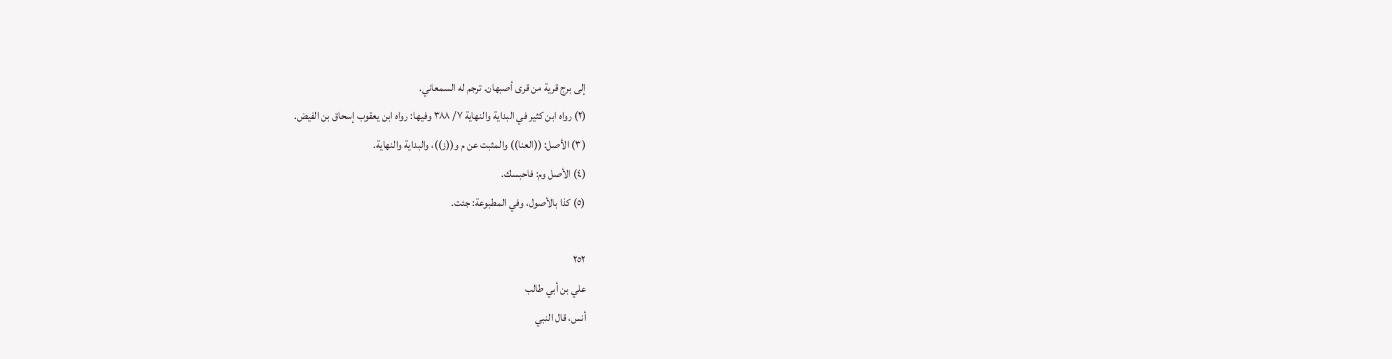إلى برج قرية من قرى أصبهان. ترجم له السمعاني.
(٢) رواه ابن كثير في البداية والنهاية ٧/ ٣٨٨ وفيها: رواه ابن يعقوب إسحاق بن الفيض.
(٣) الأصل: ((العنا)) والمثبت عن م و((ز))، والبداية والنهاية.
(٤) الأصل وم: فاحبسك.
(٥) كذا بالأصول، وفي المطبوعة: جئت.

٢٥٢
علي بن أبي طالب
أنس، قال النبي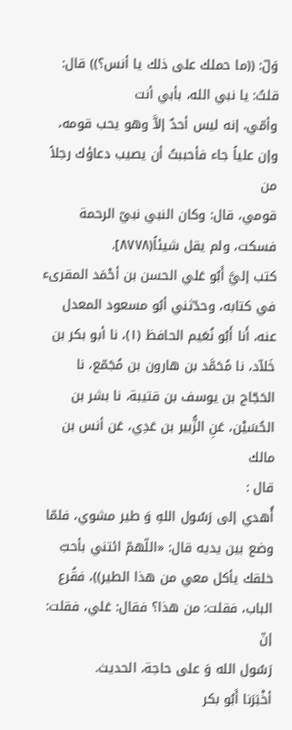وَلّ: ((ما حملك على ذلك يا أنس؟)) قال: قلتُ: يا نبي الله، بأبي أنت
وأمّي، إنه ليس أحدٌ إلاَّ وهو يحب قومه، وإن علياً جاء فأحببتُ أن يصيب دعاؤك رجلاً من
قومي، قال: وكان النبي نبيّ الرحمة فسكت، ولم يقل شيئاً(٨٧٧٨].
كتب إليَّ أَبُو عَلي الحسن بن أحْمَد المقرىء في كتابه، وحدّثني أبُو مسعود المعدل
عنه، أَنا أَبُو نُعَيم الحافظ (١)، نا أبو بكر بن خَلاّد، نا مُحَمَّد بن هارون بن مُجَمّع، نا
الحَجّاج بن يوسف بن قتيبة، نا بشر بن الحُسَيْن، عَنِ الزُّبير بن عَدِي، عَن أنس بن مالك
قال :
أُهدي إلى رَسُول اللهِ وَ طير مشوي، فلمّا وضع بين يديه قال: «اللّهمّ ائتني بأحبّ
خلقك يأكل معي من هذا الطير))، فقُرع الباب، فقلت: من هذا؟ فقال: عَلي، فقلت: إنّ
رَسُول الله وَ على حاجة، الحديث.
أخْبَرَنا أَبُو بكر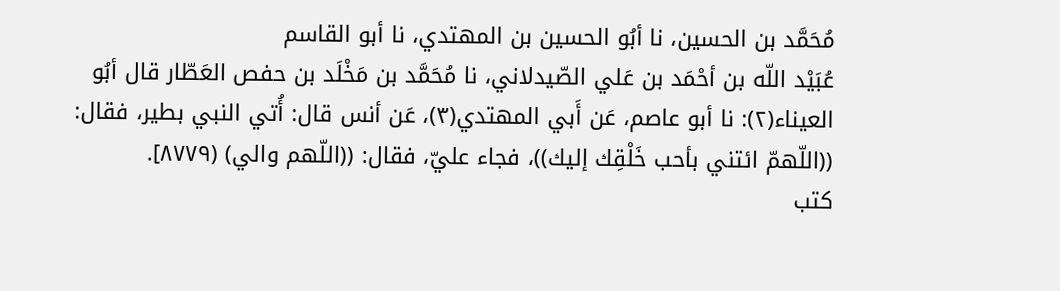مُحَمَّد بن الحسين، نا أبُو الحسين بن المهتدي، نا أبو القاسم
عُبَيْد اللّه بن أحْمَد بن عَلي الصّيدلاني، نا مُحَمَّد بن مَخْلَد بن حفص العَطّار قال أبُو
العيناء(٢): نا أبو عاصم، عَن أَبي المهتدي(٣)، عَن أنس قال: أُتي النبي بطير، فقال:
((اللّهمّ ائتني بأحب خَلْقِك إليك))، فجاء عليّ، فقال: ((اللّهم والي) (٨٧٧٩].
كتب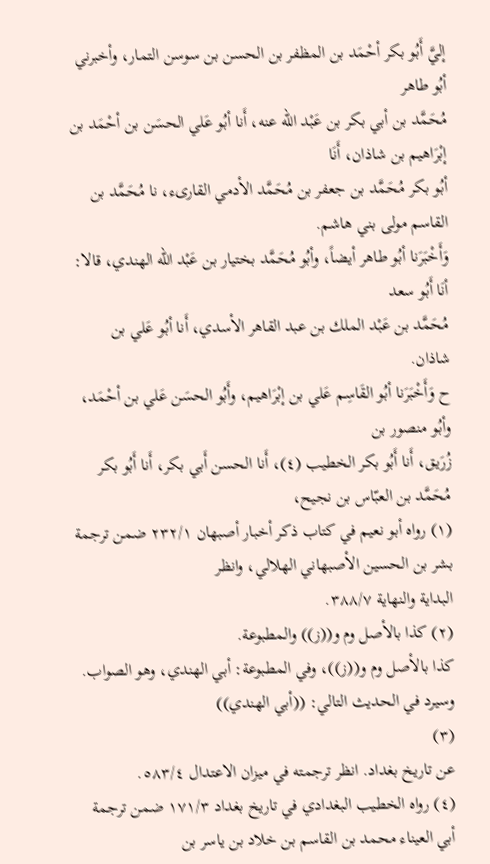إليَّ أَبُو بكر أحْمَد بن المظفر بن الحسن بن سوسن التمار، وأخبرني أبُو طاهر
مُحَمَّد بن أبي بكر بن عَبْد اللّه عنه، أَنا أبُو عَلي الحسَن بن أحْمَد بن إبْرَاهيم بن شاذان، أَنَا
أبُو بكر مُحَمَّد بن جعفر بن مُحَمَّد الأدمي القارىء، نا مُحَمَّد بن القاسم مولى بني هاشم.
وَأَخْبَرَنا أبُو طاهر أيضاً، وأبُو مُحَمَّد بختيار بن عَبْد الله الهندي، قالا: أنَا أَبُو سعد
مُحَمَّد بن عَبْد الملك بن عبد القاهر الأسدي، أَنا أبُو عَلي بن شاذان.
ح وَأَخْبَرَنا أبُو القَاسِم عَلي بن إبْرَاهيم، وأَبُو الحسَن عَلي بن أحْمَد، وأبُو منصور بن
زُرَيق، أَنا أَبُو بكر الخطيب (٤)، أَنا الحسن أَبي بكر، أَنا أَبُو بكر مُحَمَّد بن العبّاس بن نجيح،
(١) رواه أبو نعيم في كتاب ذكر أخبار أصبهان ٢٣٢/١ ضمن ترجمة بشر بن الحسين الأصبهاني الهلالي، وانظر
البداية والنهاية ٣٨٨/٧.
(٢) كذا بالأصل وم و((ز)) والمطبوعة.
كذا بالأصل وم و((ز))، وفي المطبوعة: أبي الهندي، وهو الصواب. وسيرد في الحديث التالي: ((أبي الهندي))
(٣)
عن تاريخ بغداد. انظر ترجمته في ميزان الاعتدال ٥٨٣/٤.
(٤) رواه الخطيب البغدادي في تاريخ بغداد ١٧١/٣ ضمن ترجمة أبي العيناء محمد بن القاسم بن خلاد بن ياسر بن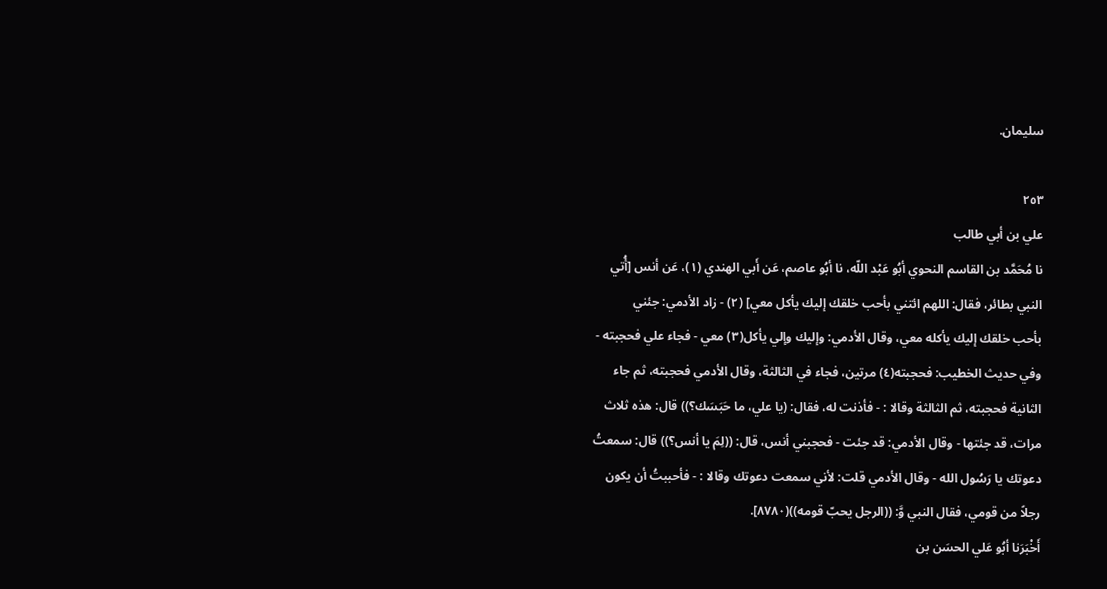سليمان.

٢٥٣
علي بن أبي طالب
نا مُحَمَّد بن القاسم النحوي أبُو عَبْد اللّه، نا أبُو عاصم، عَن أَبي الهندي (١)، عَن أنس [أُتي
النبي بطائر، فقال: اللهم ائتني بأحب خلقك إليك يأكل معي] (٢) - زاد الأدمي: جئني
بأحب خلقك إليك يأكله معي، وقال الأدمي: وإليك وإلي يأكل(٣) معي - فجاء علي فحجبته -
وفي حديث الخطيب: فحجبته(٤) مرتين، فجاء في الثالثة، وقال الأدمي فحجبته، ثم جاء
الثانية فحجبته، ثم الثالثة وقالا : - فأذنت له، فقال: (يا علي، ما حَبَسَك؟)) قال: هذه ثلاث
مرات، قد جئتها - وقال الأدمي: قد جئت - فحجبني أنس، قال: ((لِمَ يا أنس؟)) قال: سمعتُ
دعوتك يا رَسُول الله - وقال الأدمي قلت: لأني سمعت دعوتك وقالا : - فأحببتُ أن يكون
رجلاً من قومي، فقال النبي وَّ: ((الرجل يحبّ قومه))(٨٧٨٠].
أَخْبَرَنا أبُو عَلي الحسَن بن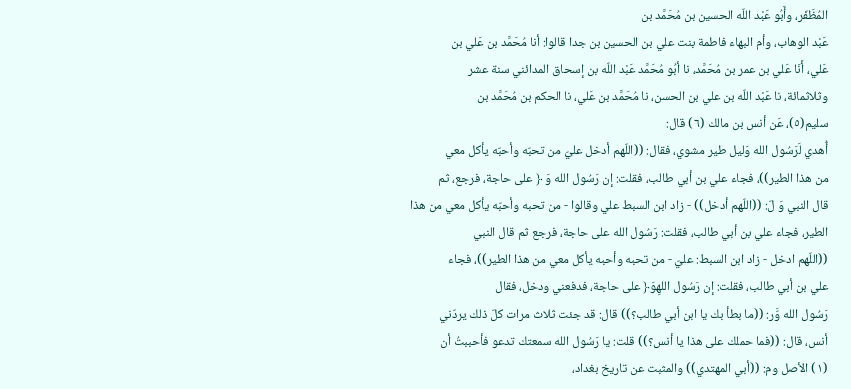المُظَفّر، وأَبُو عَبْد اللّه الحسين بن مُحَمَّد بن
عَبْد الوهاب، وأم البهاء فاطمة بنت علي بن الحسين بن جدا قالوا: أنا مُحَمَّد بن عَلي بن
عَلي، أَنَا عَلي بن عمر بن مُحَمَّد، نا أبُو مُحَمَّد عَبْد اللّه بن إسحاق المدائني سنة عشر
وثلاثمائة، نا عَبْد اللّه بن علي بن الحسن، نا مُحَمَّد بن عَلي، نا الحكم بن مُحَمَّد بن
سليم(٥)، عَن أنس بن مالك (٦) قال:
أُهدي لَرَسُول الله وَليل طير مشوي، فقال: ((اللّهم أدخل عليّ من تحبّه وأحبّه يأكل معي
من هذا الطير))، فجاء علي بن أبي طالب، فقلت: إن رَسُول الله وَ ﴿ على حاجة، فرجع، ثم
قال النبي وَ لّ: ((اللّهم أدخل)) - زاد ابن السبط علي وقالوا - من تحبه وأحبّه يأكل معي من هذا
الطير، فجاء علي بن أبي طالب، فقلت: رَسُول الله على حاجة، فرجع ثم قال النبي
((اللّهم ادخل - زاد ابن السبط: عليّ - من تحبه وأحبه يأكل معي من هذا الطير))، فجاء
علي بن أبي طالب، فقلت: إن رَسُول اللهِوَ﴿ على حاجة، فدفعني ودخل، فقال
رَسُول الله وَّر: ((ما بطأ بك يا ابن أبي طالب؟)) قال: قد جئت ثلاث مرات كلّ ذلك يردّني
أنس، قال: ((فما حملك على هذا يا أنس؟)) قلت: يا رَسُول الله سمعتك تدعو فأحببتُ أن
(١) الأصل وم: ((أبي المهتدي)) والمثبت عن تاريخ بغداد،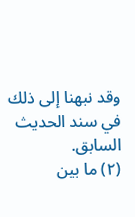وقد نبهنا إلى ذلك في سند الحديث السابق.
(٢) ما بين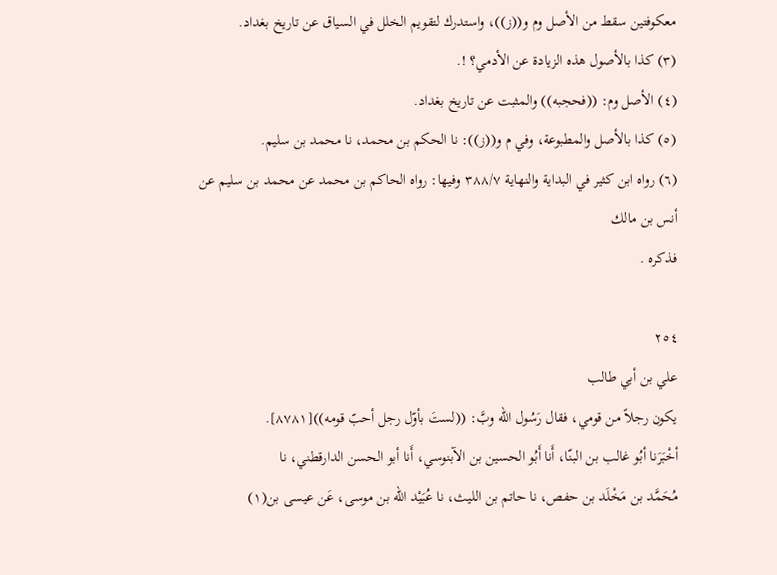معكوفتين سقط من الأصل وم و((ز))، واستدرك لتقويم الخلل في السياق عن تاريخ بغداد.
(٣) كذا بالأصول هذه الزيادة عن الأدمي؟ !.
(٤) الأصل وم: ((فحجبه)) والمثبت عن تاريخ بغداد.
(٥) كذا بالأصل والمطبوعة، وفي م و((ز)): نا الحكم بن محمد، نا محمد بن سليم.
(٦) رواه ابن كثير في البداية والنهاية ٣٨٨/٧ وفيها: رواه الحاكم بن محمد عن محمد بن سليم عن أنس بن مالك
فذكره .

٢٥٤
علي بن أبي طالب
يكون رجلاً من قومي، فقال رَسُول الله وبَّ: ((لستَ بأوّل رجل أحبّ قومه))[٨٧٨١].
أخْبَرَنا أبُو غالب بن البنّا، أَنا أَبُو الحسين بن الآبنوسي، أَنا أبو الحسن الدارقطني، نا
مُحَمَّد بن مَخْلَد بن حفص، نا حاتم بن الليث، نا عُبَيْد اللّه بن موسى، عَن عيسى بن(١)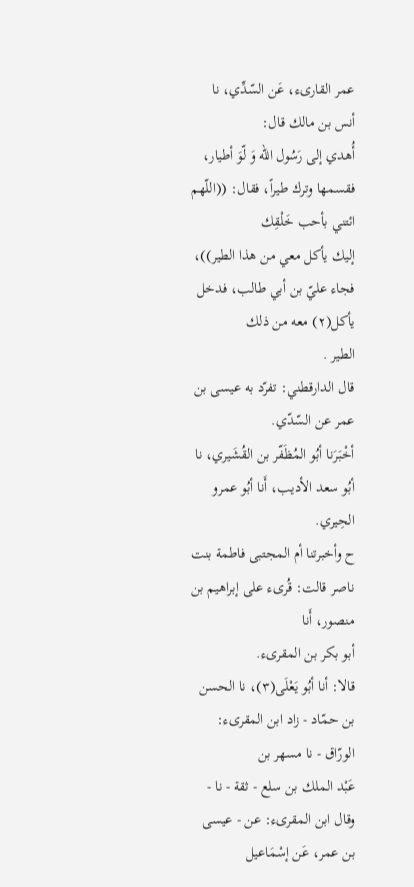عمر القارىء، عَن السّدِّي، نا أنس بن مالك قال:
أُهدي إلى رَسُول الله وَ لّوَ أطيار، فقسمها وترك طيراً، فقال: ((اللّهم ائتني بأحب خَلْقِك
إليك يأكل معي من هذا الطير))، فجاء عليّ بن أبي طالب، فدخل يأكل(٢) معه من ذلك
الطير .
قال الدارقطني: تفرّد به عيسى بن عمر عن السّدّي.
أخْبَرَنا أبُو المُظَفّر بن القُشَيري، نا أبُو سعد الأديب، أَنا أبُو عمرو الحِيري.
ح وأخبرتنا أم المجتبى فاطمة بنت ناصر قالت: قُرىء على إبراهيم بن منصور، أَنا
أبو بكر بن المقرىء.
قالا: أنا أبُو يَعْلَى(٣)، نا الحسن بن حمّاد - زاد ابن المقرىء: الورّاق - نا مسهر بن
عَبْد الملك بن سلع - ثقة - نا - وقال ابن المقرىء: عن - عيسى بن عمر، عَن إسْمَاعيل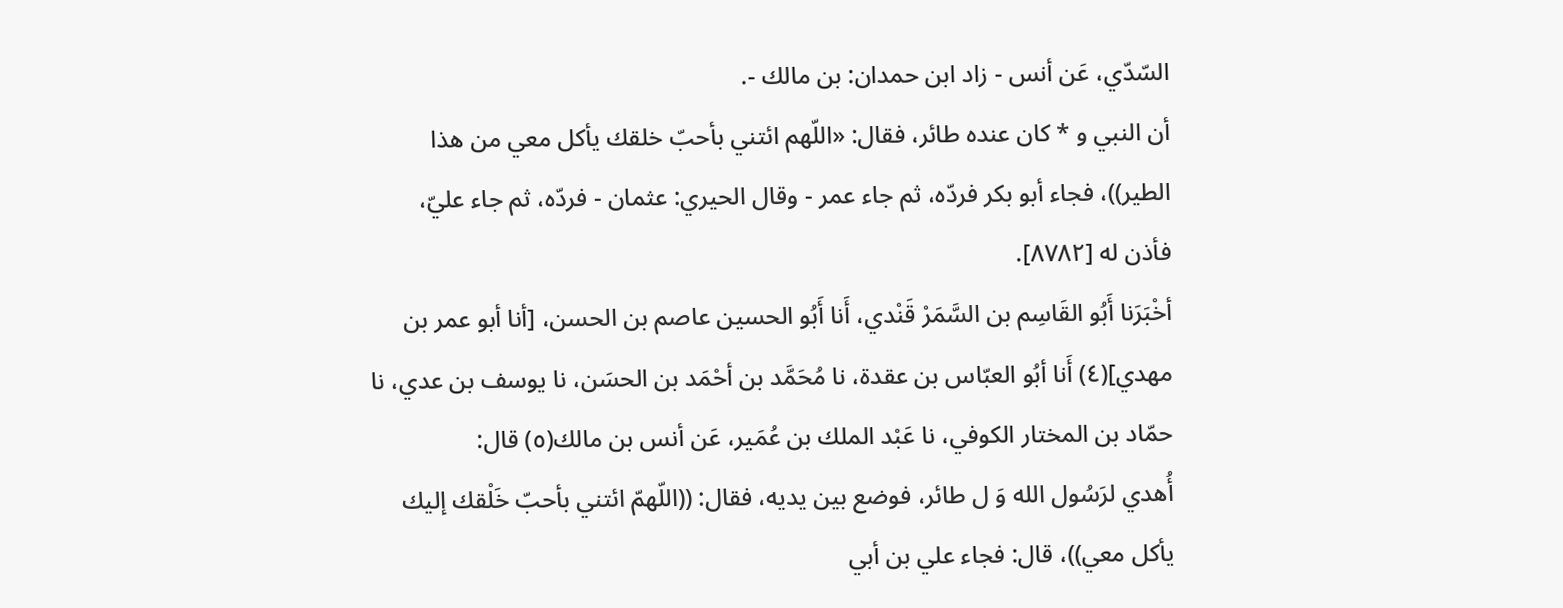السّدّي، عَن أنس - زاد ابن حمدان: بن مالك -.
أن النبي و * كان عنده طائر، فقال: «اللّهم ائتني بأحبّ خلقك يأكل معي من هذا
الطير))، فجاء أبو بكر فردّه، ثم جاء عمر - وقال الحيري: عثمان - فردّه، ثم جاء عليّ،
فأذن له [٨٧٨٢].
أخْبَرَنا أَبُو القَاسِم بن السَّمَرْ قَنْدي، أَنا أَبُو الحسين عاصم بن الحسن، [أنا أبو عمر بن
مهدي](٤) أَنا أبُو العبّاس بن عقدة، نا مُحَمَّد بن أحْمَد بن الحسَن، نا يوسف بن عدي، نا
حمّاد بن المختار الكوفي، نا عَبْد الملك بن عُمَير، عَن أنس بن مالك(٥) قال:
أُهدي لرَسُول الله وَ ل طائر، فوضع بين يديه، فقال: ((اللّهمّ ائتني بأحبّ خَلْقك إليك
يأكل معي))، قال: فجاء علي بن أبي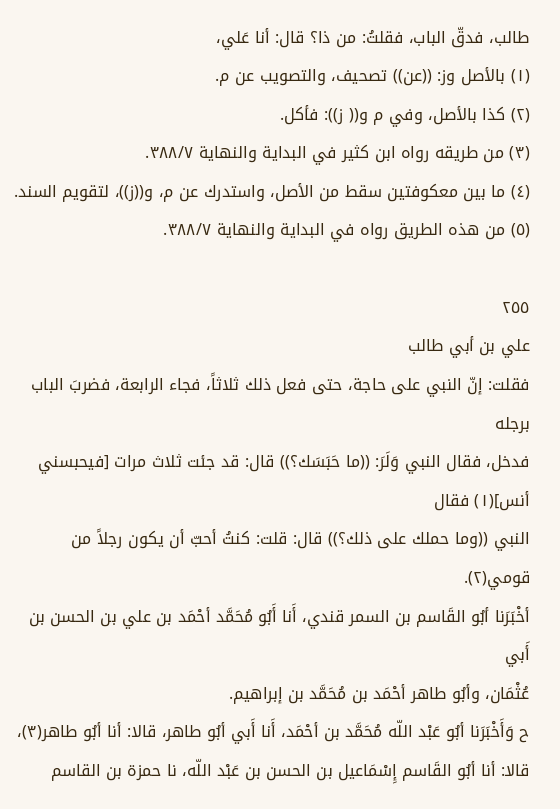طالب، فدقّ الباب، فقلتُ: من ذا؟ قال: أنا عَلي،
(١) بالأصل وز: ((عن)) تصحيف، والتصويب عن م.
(٢) كذا بالأصل، وفي م و(( ز)): فأكل.
(٣) من طريقه رواه ابن كثير في البداية والنهاية ٣٨٨/٧.
(٤) ما بين معكوفتين سقط من الأصل، واستدرك عن م، و((ز))، لتقويم السند.
(٥) من هذه الطريق رواه في البداية والنهاية ٣٨٨/٧.

٢٥٥
علي بن أبي طالب
فقلت: إنّ النبي على حاجة، حتى فعل ذلك ثلاثاً، فجاء الرابعة، فضربَ الباب برجله
فدخل، فقال النبي وَلَرَ: ((ما حَبَسَك؟)) قال: قد جئت ثلاث مرات [فيحبسني أنس](١) فقال
النبي ((وما حملك على ذلك؟)) قال: قلت: كنتُ أحبّ أن يكون رجلاً من قومي(٢).
أخْبَرَنا أبُو القَاسم بن السمر قندي، أَنا أَبُو مُحَمَّد أحْمَد بن علي بن الحسن بن أَبي
عُثْمَان، وأبُو طاهر أحْمَد بن مُحَمَّد بن إبراهيم.
ح وَأَخْبَرَنا أبُو عَبْد اللّه مُحَمَّد بن أحْمَد، أَنا أَبي أبُو طاهر، قالا: أنا أبُو طاهر(٣)،
قالا: أنا أبُو القَاسم إِسْمَاعيل بن الحسن بن عَبْد اللّه، نا حمزة بن القاسم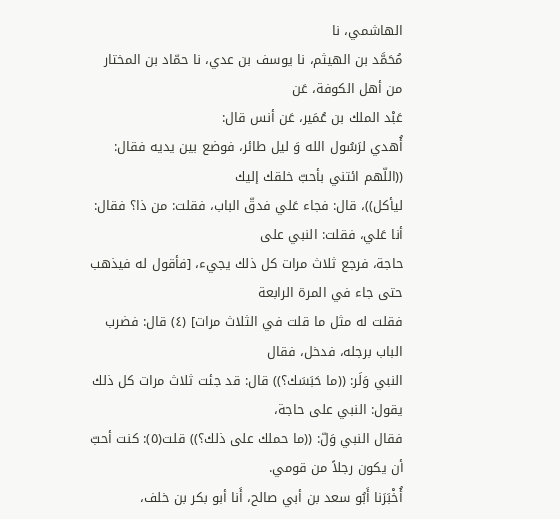الهاشمي، نا
مُحَمَّد بن الهيثم، نا يوسف بن عدي، نا حمّاد بن المختار من أهل الكوفة، عَن
عَبْد الملك بن عُمَير، عَن أنس قال:
أُهدي لرَسُول الله وَ ليل طائر، فوضع بين يديه فقال: ((اللّهم ائتني بأحبّ خلقك إليك
ليأكل))، قال: فجاء عَلي فدقّ الباب، فقلت: من ذا؟ فقال: أنا عَلي، فقلت: النبي على
حاجة، فرجع ثلاث مرات كل ذلك يجيء، [فأقول له فيذهب حتى جاء في المرة الرابعة
فقلت له مثل ما قلت في الثلاث مرات] (٤) قال: فضرب الباب برجله، فدخل، فقال
النبي وَلَر: ((ما حَبَسَك؟)) قال: قد جئت ثلاث مرات كل ذلك يقول: النبي على حاجة،
فقال النبي وَلّ: ((ما حملك على ذلك؟)) قلت(٥): كنت أحبّ أن يكون رجلاً من قومي.
أُخْبَرَنا أَبُو سعد بن أبي صالح، أَنا أبو بكر بن خلف،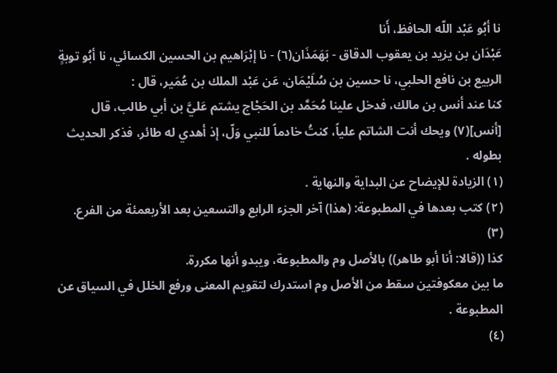نا أبُو عَبْد اللّه الحافظ، أَنا
عَبْدَان بن يزيد بن يعقوب الدقاق - بَهَمَذَان(٦) - نا إبْرَاهيم بن الحسين الكسائي، نا أبُو توبةٍ
الربيع بن نافع الحلبي، نا حسين بن سُلَيْمَان، عَن عَبْد الملك بن عُمَير، قال :
كنا عند أنس بن مالك، فدخل علينا مُحَمَّد بن الحَجْاج يشتم عَليَّ بن أبي طالب، قال
[أنس](٧) ويحك أنت الشاتم علياً، كنتُ خادماً للنبي وَلّ، إذ أهدي له طائر، فذكر الحديث
بطوله .
(١) الزيادة للإيضاح عن البداية والنهاية .
(٢) كتب بعدها في المطبوعة: (هذا) آخر الجزء الرابع والتسعين بعد الأربعمئة من الفرع.
(٣)
كذا ((قالا: أنا أبو طاهر)) بالأصل وم والمطبوعة، ويبدو أنها مكررة.
ما بين معكوفتين سقط من الأصل وم استدرك لتقويم المعنى ورفع الخلل في السياق عن المطبوعة .
(٤)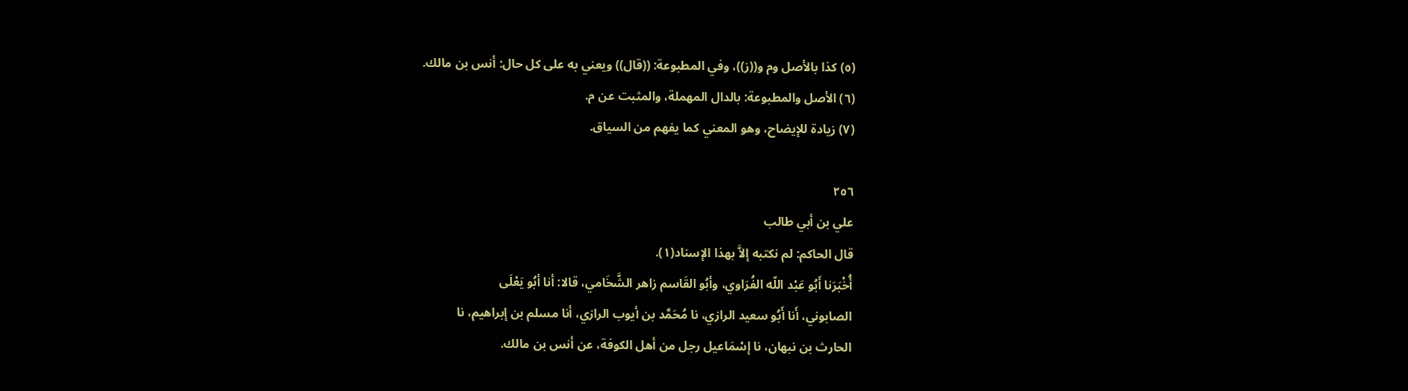(٥) كذا بالأصل وم و((ز))، وفي المطبوعة: ((قال)) ويعني به على كل حال: أنس بن مالك.
(٦) الأصل والمطبوعة: بالدال المهملة، والمثبت عن م.
(٧) زيادة للإيضاح، وهو المعني كما يفهم من السياق.

٢٥٦
علي بن أبي طالب
قال الحاكم: لم نكتبه إلاَّ بهذا الإسناد(١).
أُخْبَرَنا أَبُو عَبْد اللّه الفُرَاوي، وأبُو القَاسم زاهر الشَّخَامي، قالا: أنا أبُو يَعْلَى
الصابوني، أَنا أَبُو سعيد الرازي، نا مُحَمَّد بن أيوب الرازي، أنا مسلم بن إبراهيم، نا
الحارث بن نبهان، نا إسْمَاعيل رجل من أهل الكوفة، عن أنس بن مالك.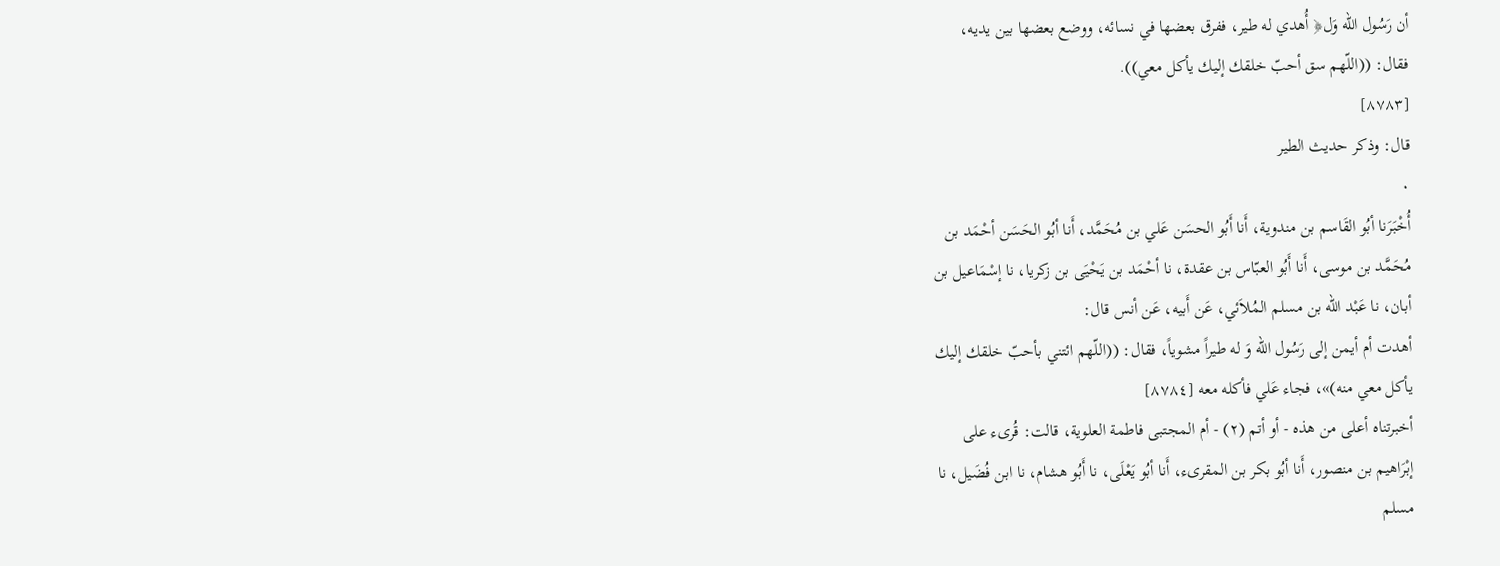أن رَسُول الله وَل﴿ أُهدي له طير، ففرق بعضها في نسائه، ووضع بعضها بين يديه،
فقال: ((اللّهم سق أحبّ خلقك إليك يأكل معي)).
[٨٧٨٣]
قال: وذكر حديث الطير
٠
أُخْبَرَنا أبُو القَاسم بن مندوية، أَنا أَبُو الحسَن عَلي بن مُحَمَّد، أَنا أبُو الحَسَن أحْمَد بن
مُحَمَّد بن موسى، أَنا أَبُو العبّاس بن عقدة، نا أحْمَد بن يَحْيَى بن زكريا، نا إسْمَاعيل بن
أبان، نا عَبْد اللّه بن مسلم المُلاَئي، عَن أَبيه، عَن أنس قال:
أهدت أم أيمن إلى رَسُول الله وَ له طيراً مشوياً، فقال: ((اللّهم ائتني بأحبّ خلقك إليك
يأكل معي منه)»، فجاء عَلي فأكله معه [٨٧٨٤]
أخبرتناه أعلى من هذه - أو أتم (٢) - أم المجتبى فاطمة العلوية، قالت: قُرىء على
إبْرَاهيم بن منصور، أَنا أبُو بكر بن المقرىء، أَنا أبُو يَعْلَى، نا أَبُو هشام، نا ابن فُضَيل، نا
مسلم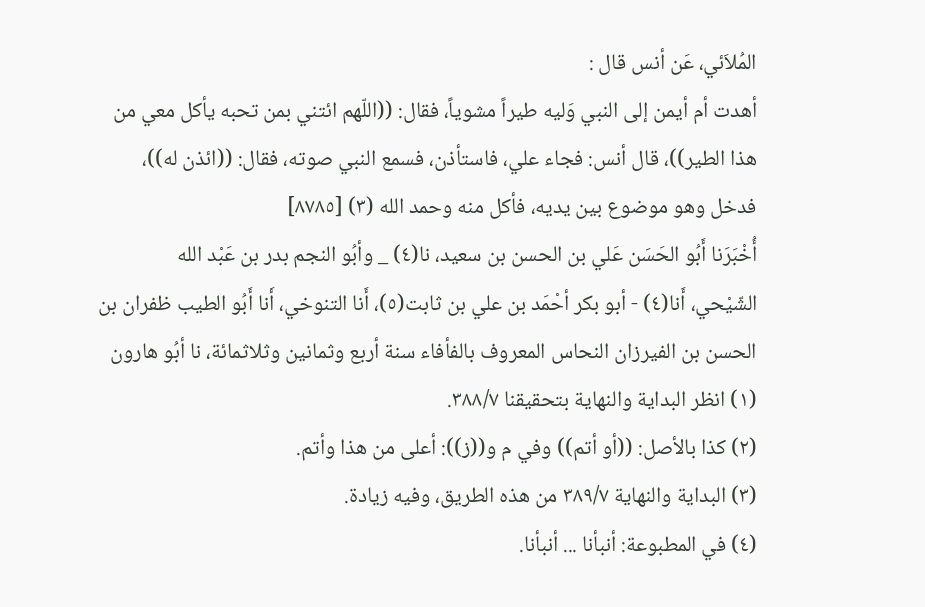المُلاَئي، عَن أنس قال :
أهدت أم أيمن إلى النبي وَليه طيراً مشوياً، فقال: ((اللّهم ائتني بمن تحبه يأكل معي من
هذا الطير))، قال أنس: فجاء علي، فاستأذن، فسمع النبي صوته، فقال: ((ائذن له))،
فدخل وهو موضوع بين يديه، فأكل منه وحمد الله (٣) [٨٧٨٥]
أُخْبَرَنا أَبُو الحَسَن عَلي بن الحسن بن سعيد، نا(٤) _ وأبُو النجم بدر بن عَبْد الله
الشّيْحي، أَنا(٤) - أبو بكر أحْمَد بن علي بن ثابت(٥)، أَنا التنوخي، أَنا أَبُو الطيب ظفران بن
الحسن بن الفيرزان النحاس المعروف بالفأفاء سنة أربع وثمانين وثلاثمائة، نا أبُو هارون
(١) انظر البداية والنهاية بتحقيقنا ٣٨٨/٧.
(٢) كذا بالأصل: ((أو أتم)) وفي م و((ز)): أعلى من هذا وأتم.
(٣) البداية والنهاية ٣٨٩/٧ من هذه الطريق، وفيه زيادة.
(٤) في المطبوعة: أنبأنا ... أنبأنا.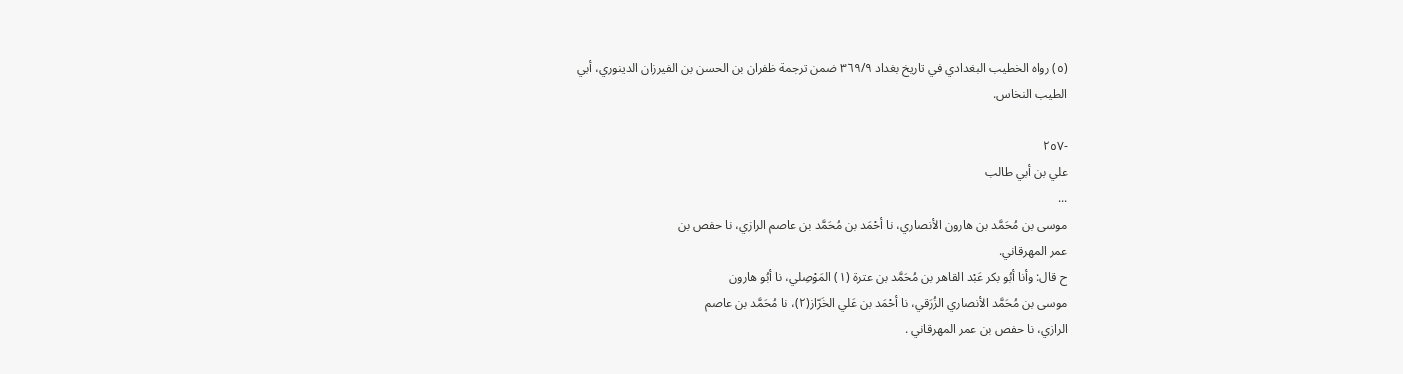(٥) رواه الخطيب البغدادي في تاريخ بغداد ٣٦٩/٩ ضمن ترجمة ظفران بن الحسن بن الفيرزان الدينوري، أبي
الطيب النخاس.

-٢٥٧
علي بن أبي طالب
...
موسى بن مُحَمَّد بن هارون الأنصاري، نا أحْمَد بن مُحَمَّد بن عاصم الرازي، نا حفص بن
عمر المهرقاني.
ح قال: وأنا أبُو بكر عَبْد القاهر بن مُحَمَّد بن عترة (١) المَوْصِلي، نا أبُو هارون
موسى بن مُحَمَّد الأنصاري الزُرَقي، نا أحْمَد بن عَلي الخَرّاز(٢)، نا مُحَمَّد بن عاصم
الرازي، نا حفص بن عمر المهرقاني .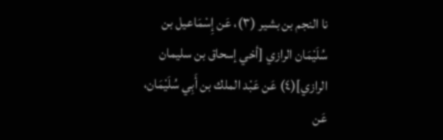نا النجم بن بشير (٣)، عَن إِسْمَاعيل بن سُلَيْمَان الرازي [أخي إسحاق بن سليمان
الرازي](٤) عَن عَبْد الملك بن أَبِي سُلَيْمَان، عَن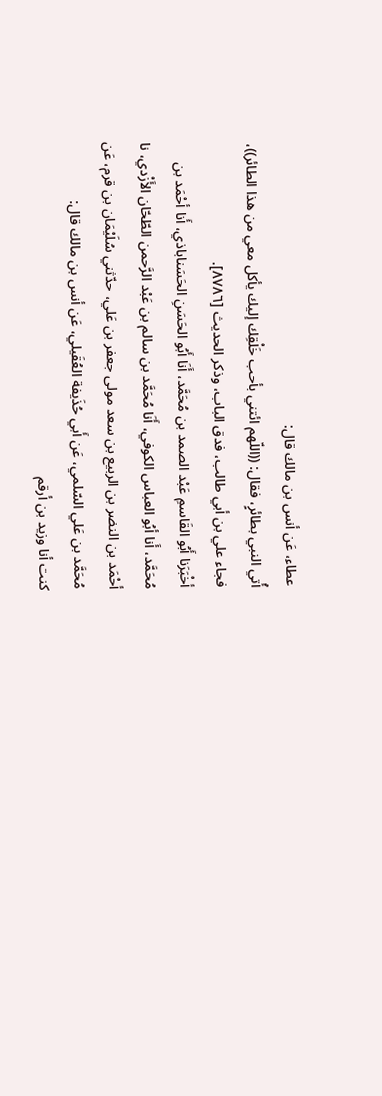عطاء، عَن أنس بن مالك قال:
أُتي النبي بطائرٍ، فقال: ((اللّهم ائتني بأحب خَلْقِك إليك يأكل معي من هذا الطائر))،
فجاء علي بن أبي طالب، فدق الباب، وذكر الحديث [٨٧٨٦].
أخْبَرَنا أَبُو القَاسمِ عَبْد الصمد بن مُحَمَّد، أَنَا أَبُو الحَسَنِ الحَسَناباذي، أَنا أحْمَد بن
مُحَمَّد، أَنا أبُو العباس الكوفي، أَنَا مُحَمَّد بن سالم بن عَبْد الرَّحمن الطّحّان الأَزْدي، نا
أحْمَد بن النضر بن الربيع بن سعد مولى جعفر بن عَلي، حدّثني سُلَيْمَان بن قرم، عَن
مُحَمَّد بن عَلي السّلمي، عَن أَبي حُذَيفة العُقَيلي، عَن أنس بن مالك قال:
كنت أنا وزيد بن أرقم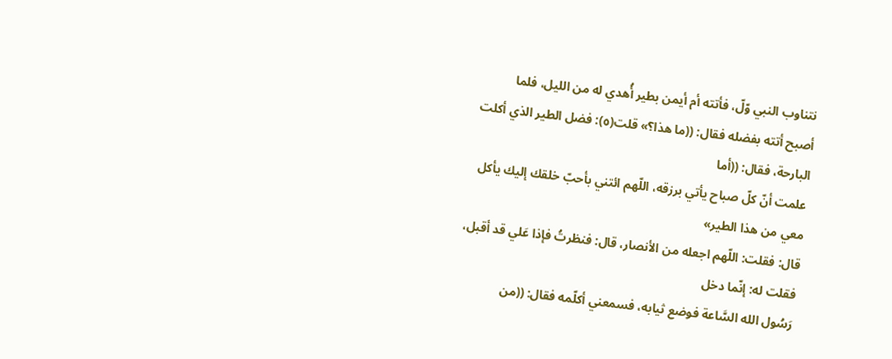نتناوب النبي وّلّ، فأتته أم أيمن بطير أُهدي له من الليل، فلما
أصبح أتته بفضله فقال: ((ما هذا؟» قلت(٥): فضل الطير الذي أكلت البارحة، فقال: ((أما
علمت أنّ كلّ صباح يأتي برزقه، اللّهم ائتني بأحبّ خلقك إليك يأكل معي من هذا الطیر»
قال: فقلت: اللّهم اجعله من الأنصار، قال: فنظرتُ فإذا عَلي قد أقبل، فقلت له: إنّما دخل
رَسُول الله السَّاعة فوضع ثيابه، فسمعني أكلّمه فقال: ((من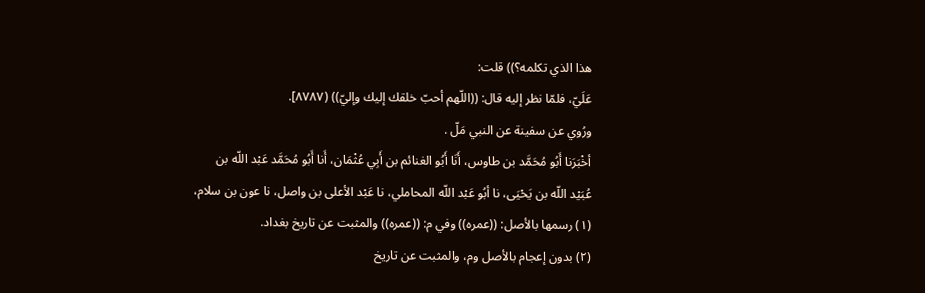هذا الذي تكلمه؟)) قلت:
عَلَيّ، فلمّا نظر إليه قال: ((اللّهم أحبّ خلقك إليك وإليّ)) (٨٧٨٧].
ورُوي عن سفينة عن النبي مَلّ .
أخْبَرَنا أَبُو مُحَمَّد بن طاوس، أَنَا أَبُو الغنائم بن أَبِي عُثْمَان، أَنا أَبُو مُحَمَّد عَبْد اللّه بن
عُبَيْد اللّه بن يَحْيَى، نا أبُو عَبْد اللّه المحاملي، نا عَبْد الأعلى بن واصل، نا عون بن سلام،
(١) رسمها بالأصل: ((عمره)) وفي م: ((عمره)) والمثبت عن تاريخ بغداد.
(٢) بدون إعجام بالأصل وم، والمثبت عن تاريخ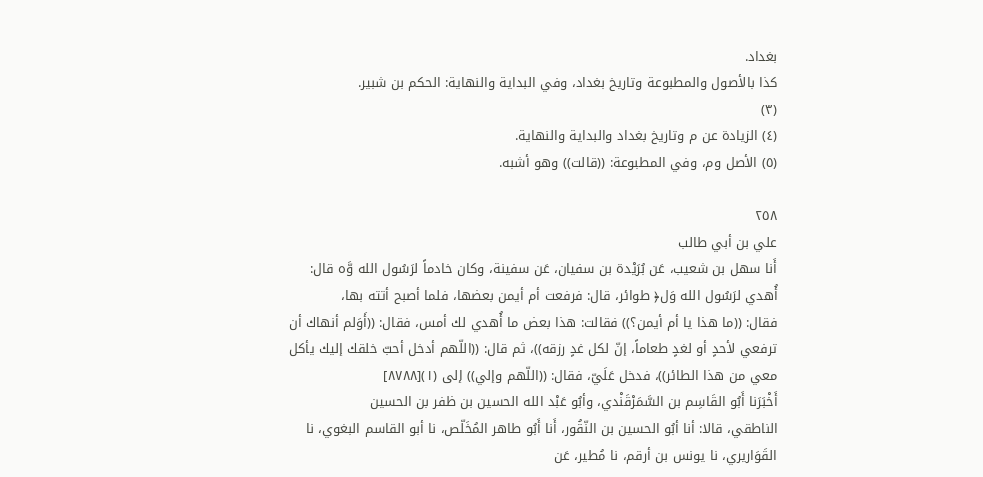بغداد.
كذا بالأصول والمطبوعة وتاريخ بغداد، وفي البداية والنهاية: الحكم بن شبير.
(٣)
(٤) الزيادة عن م وتاريخ بغداد والبداية والنهاية.
(٥) الأصل وم، وفي المطبوعة: ((قالت)) وهو أشبه.

٢٥٨
علي بن أبي طالب
أَنا سهل بن شعيب، عَن بُرَيْدة بن سفيان، عَن سفينة، وكان خادماً لرَسُول الله وَّه قال:
أُهدي لرَسُول الله وَل﴿ طوائر، قال: فرفعت أم أيمن بعضها، فلما أصبح أتته بها،
فقال: ((ما هذا يا أم أيمن؟)) فقالت: هذا بعض ما أُهدي لك أمس، فقال: ((أَوَلم أنهاك أن
ترفعي لأحدٍ أو لغدٍ طعاماً، إنّ لكل غدٍ رزقه))، ثم قال: ((اللّهم أدخل أحبّ خلقك إليك يأكل
معي من هذا الطائر))، فدخل عَلَيّ، فقال: ((اللّهم وإلي)) إلى (١)[٨٧٨٨]
أَخْبَرَنا أَبُو القَاسِم بن السَّمَرْقَنْدي، وأبُو عَبْد الله الحسين بن ظفر بن الحسين
الناطقي، قالا: أنا أبُو الحسين بن النّقُور، أَنا أَبُو طاهر المُخَلّص، نا أبو القاسم البغوي، نا
القَوَاريري، نا يونس بن أرقم، نا مُطير، عَن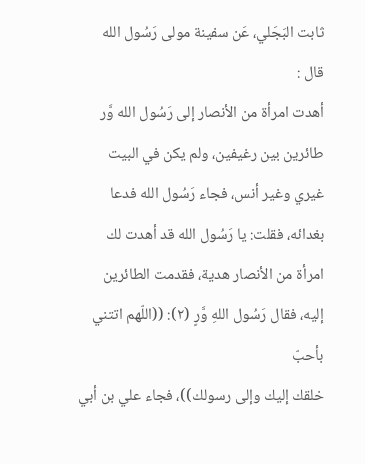ثابت البَجَلي، عَن سفينة مولى رَسُول الله
قال :
أهدت امرأة من الأنصار إلى رَسُول الله وَّر طائرين بين رغيفين، ولم يكن في البيت
غيري وغير أنس، فجاء رَسُول الله فدعا بغدائه، فقلت: يا رَسُول الله قد أهدت لك
امرأة من الأنصار هدية، فقدمت الطائرين إليه، فقال رَسُول اللهِ وَّرٍ (٢): ((اللّهم اتتني بأحبّ
خلقك إليك وإلى رسولك))، فجاء علي بن أبي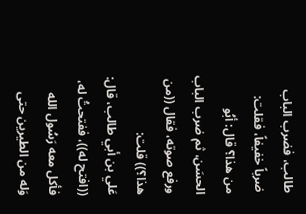طالب، فضرب الباب ضرباً خفيفاً، فقلت:
من هذا؟ قال: أبُو الحسَن، ثم ضرب الباب ورفع صوته، فقال ((من هذا؟)) قلت:
عَلي بن أبي طالب، قال: ((افتح له))، ففتحتُ له، فأكل معه رَسُول الله وَله من الطيرين حتى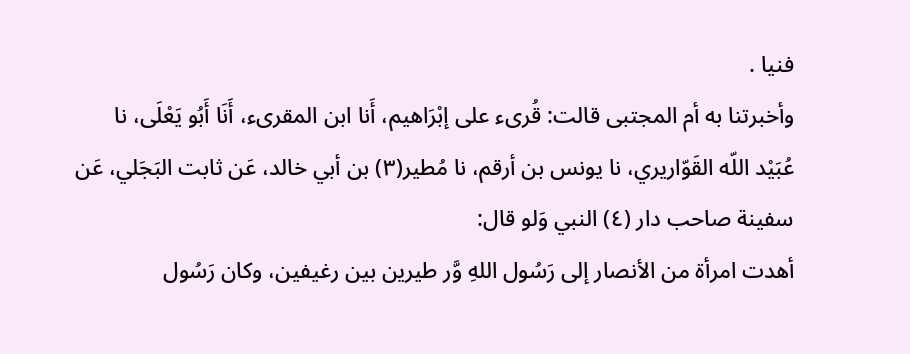فنیا .
وأخبرتنا به أم المجتبى قالت: قُرىء على إبْرَاهيم، أَنا ابن المقرىء، أَنَا أَبُو يَعْلَى، نا
عُبَيْد اللّه القَوّاريري، نا يونس بن أرقم، نا مُطير(٣) بن أبي خالد، عَن ثابت البَجَلي، عَن
سفينة صاحب دار (٤) النبي وَلو قال:
أهدت امرأة من الأنصار إلى رَسُول اللهِ وَّر طيرين بين رغيفين، وكان رَسُول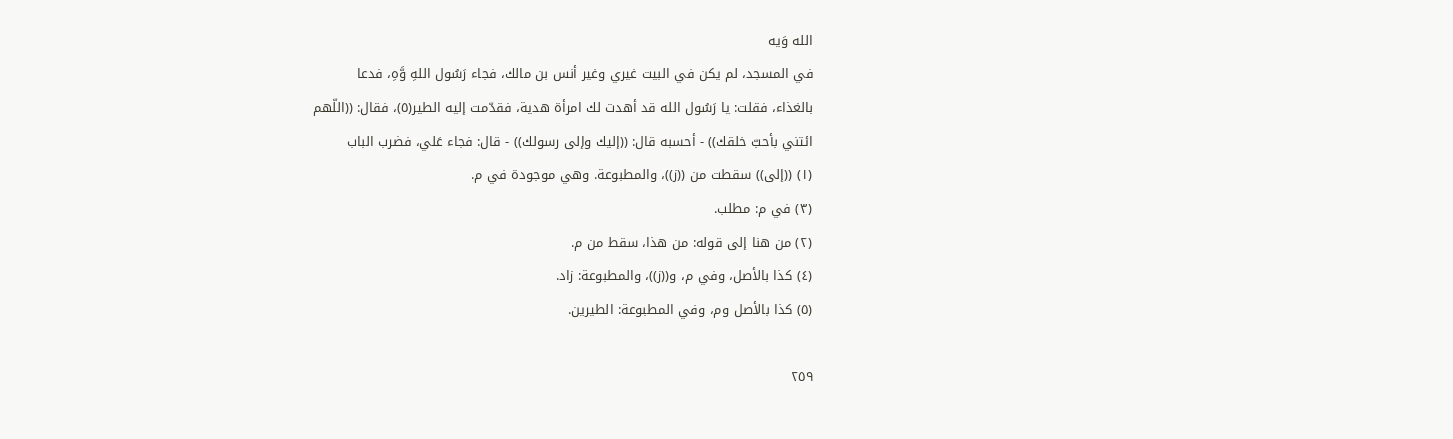الله وَيه
في المسجد، لم يكن في البيت غيري وغير أنس بن مالك، فجاء رَسُول اللهِ وَّهِ، فدعا
بالغذاء، فقلت: يا رَسُول الله قد أهدت لك امرأة هدية، فقدّمت إليه الطير(٥)، فقال: ((اللّهم
ائتني بأحبّ خلقك)) - أحسبه قال: ((إليك وإلى رسولك)) - قال: فجاء عَلي، فضرب الباب
(١) ((إلى)) سقطت من ((ز))، والمطبوعة. وهي موجودة في م.
(٣) في م: مطلب.
(٢) من هنا إلى قوله: من هذا، سقط من م.
(٤) كذا بالأصل، وفي م، و((ز))، والمطبوعة: زاد.
(٥) كذا بالأصل وم، وفي المطبوعة: الطيرين.

٢٥٩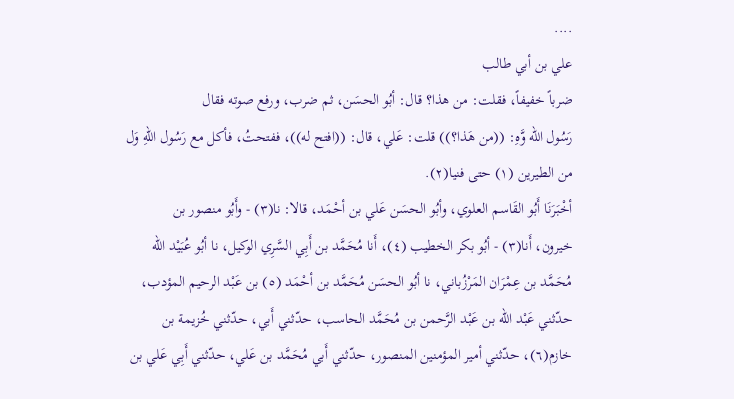....
علي بن أبي طالب
ضرباً خفيفاً، فقلت: من هذا؟ قال: أبُو الحسَن، ثم ضرب، ورفع صوته فقال
رَسُول الله وَّهِ: ((من هَذا؟)) قلت: عَلي، قال: ((افتح له))، ففتحتُ، فأكل مع رَسُول اللهِ وَل
من الطيرين (١) حتى فنيا(٢).
أخْبَرَنَا أَبُو القَاسم العلوي، وأبُو الحسَن عَلي بن أحْمَد، قالا: نا(٣) - وأَبُو منصور بن
خيرون، أَنا(٣) - أبُو بكر الخطيب (٤)، أَنا مُحَمَّد بن أَبِي السَّرِي الوكيل، نا أبُو عُبَيْد اللّه
مُحَمَّد بن عِمْرَان المَرْزُباني، نا أبُو الحسَن مُحَمَّد بن أحْمَد (٥) بن عَبْد الرحيم المؤدب،
حدّثني عَبْد اللّه بن عَبْد الرَّحمن بن مُحَمَّد الحاسب، حدّثني أَبي، حدّثني خُزيمة بن
خازم(٦)، حدّثني أمير المؤمنين المنصور، حدّثني أَبي مُحَمَّد بن عَلي، حدّثني أَبِي عَلي بن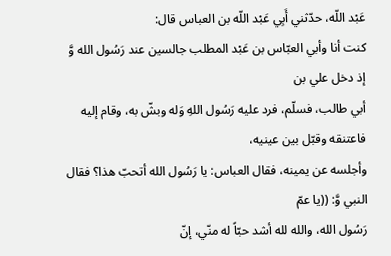عَبْد اللّه، حدّثني أَبِي عَبْد اللّه بن العباس قال:
كنت أنا وأبي العبّاس بن عَبْد المطلب جالسين عند رَسُول الله وَّ إذ دخل علي بن
أبي طالب، فسلّم، فرد عليه رَسُول اللهِ وَله وبشّ به، وقام إليه فاعتنقه وقبّل بين عينيه،
وأجلسه عن يمينه، فقال العباس: يا رَسُول الله أتحبّ هذا؟ فقال النبي وَّ: ((يا عمّ
رَسُول الله، والله لله أشد حبّاً له منّي، إنّ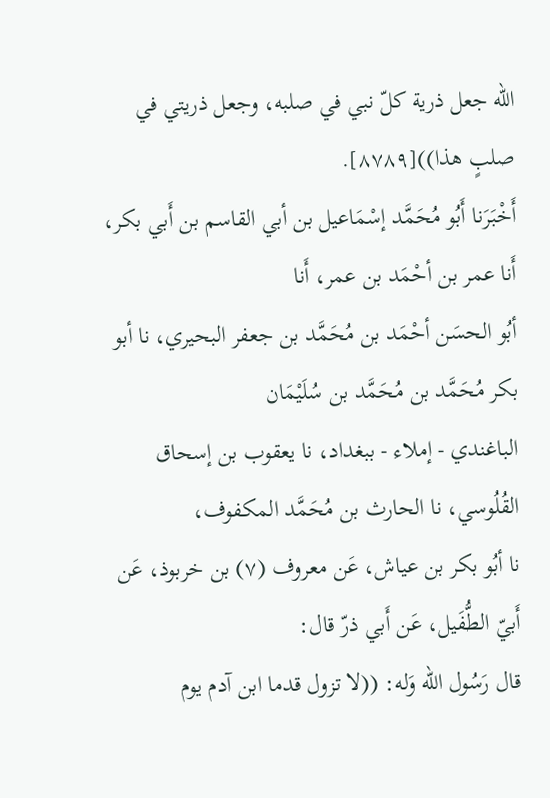الله جعل ذرية كلّ نبي في صلبه، وجعل ذريتي في
صلبٍ هذا))[٨٧٨٩].
أَخْبَرَنا أَبُو مُحَمَّد إسْمَاعيل بن أبي القاسم بن أَبي بكر، أَنا عمر بن أحْمَد بن عمر، أَنا
أبُو الحسَن أحْمَد بن مُحَمَّد بن جعفر البحيري، نا أبو بكر مُحَمَّد بن مُحَمَّد بن سُلَيْمَان
الباغندي - إملاء - ببغداد، نا يعقوب بن إسحاق القُلُوسي، نا الحارث بن مُحَمَّد المكفوف،
نا أبُو بكر بن عياش، عَن معروف (٧) بن خربوذ، عَن أَبيّ الطُّفَيل، عَن أَبي ذرّ قال:
قال رَسُول الله وَله: ((لا تزول قدما ابن آدم يوم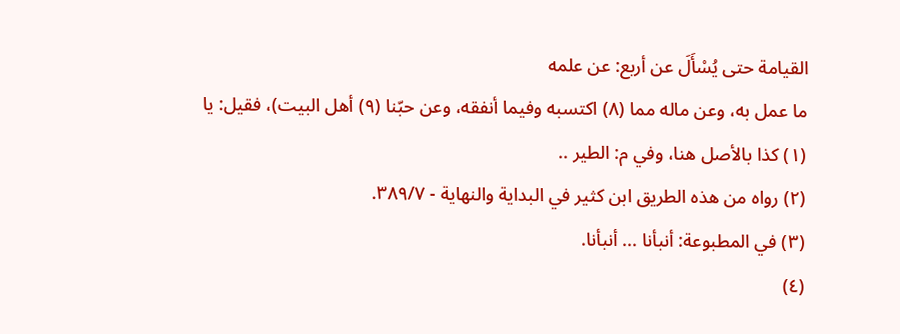القيامة حتى يُسْأَلَ عن أربع: عن علمه
ما عمل به، وعن ماله مما (٨) اكتسبه وفيما أنفقه، وعن حبّنا (٩) أهل البيت)، فقيل: يا
(١) كذا بالأصل هنا، وفي م: الطير ..
(٢) رواه من هذه الطريق ابن كثير في البداية والنهاية - ٣٨٩/٧.
(٣) في المطبوعة: أنبأنا ... أنبأنا.
(٤)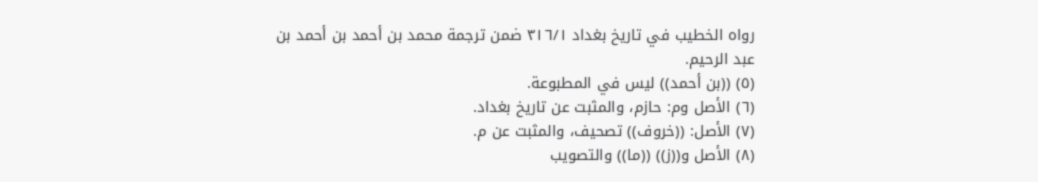رواه الخطيب في تاريخ بغداد ٣١٦/١ ضمن ترجمة محمد بن أحمد بن أحمد بن عبد الرحيم.
(٥) ((بن أحمد)) ليس في المطبوعة.
(٦) الأصل وم: حازم، والمثبت عن تاريخ بغداد.
(٧) الأصل: ((خروف)) تصحيف، والمثبت عن م.
(٨) الأصل و((ز)) ((ما)) والتصويب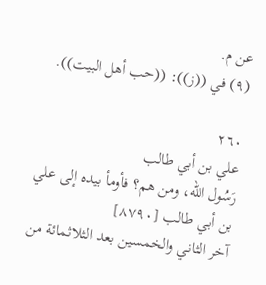عن م.
(٩) في ((ز)): ((حب أهل البيت)).

٢٦٠
علي بن أبي طالب
رَسُول الله، ومن هم؟ فأومأ بيده إلى علي بن أبي طالب [٨٧٩٠]
آخر الثاني والخمسين بعد الثلاثمائة من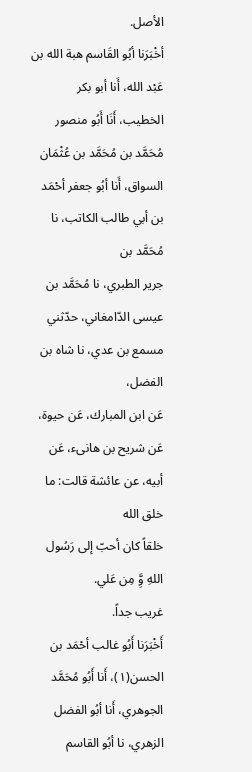الأصل.
أخْبَرَنا أبُو القَاسم هبة الله بن عَبْد الله، أَنا أبو بكر الخطيب، أَنَا أَبُو منصور
مُحَمَّد بن مُحَمَّد بن عُثْمَان السواق، أَنا أبُو جعفر أحْمَد بن أبي طالب الكاتب، نا مُحَمَّد بن
جرير الطبري، نا مُحَمَّد بن عيسى الدّامغاني، حدّثني مسمع بن عدي، نا شاه بن الفضل،
عَن ابن المبارك، عَن حيوة، عَن شريح بن هانىء، عَن أبيه، عن عائشة قالت: ما خلق الله
خلقاً كان أحبّ إلى رَسُول اللهِ وَِّ مِن عَلي.
غريب جداً.
أَخْبَرَنا أَبُو غالب أحْمَد بن الحسن(١)، أَنا أَبُو مُحَمَّد الجوهري، أَنا أبُو الفضل
الزهري، نا أبُو القاسم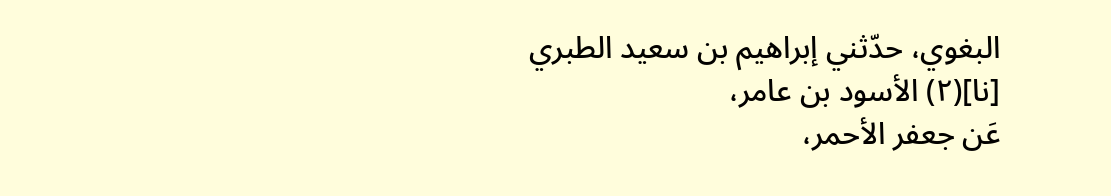البغوي، حدّثني إبراهيم بن سعيد الطبري [نا](٢) الأسود بن عامر،
عَن جعفر الأحمر،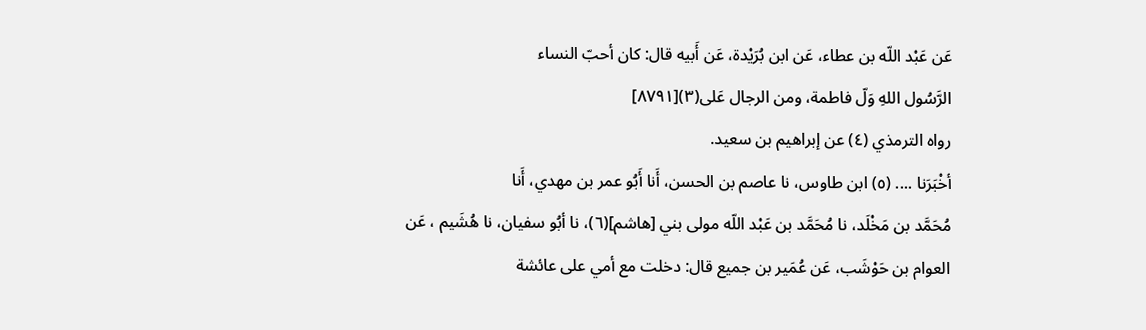عَن عَبْد اللّه بن عطاء، عَن ابن بُرَيْدة، عَن أَبيه قال: كان أحبّ النساء
الرَّسُول اللهِ وَلّ فاطمة، ومن الرجال عَلى(٣)[٨٧٩١]
رواه الترمذي (٤) عن إبراهيم بن سعيد.
أخْبَرَنا .... (٥) ابن طاوس، نا عاصم بن الحسن، أَنا أَبُو عمر بن مهدي، أَنا
مُحَمَّد بن مَخْلَد، نا مُحَمَّد بن عَبْد اللّه مولى بني [هاشم](٦)، نا أبُو سفيان، نا هُشَيم ، عَن
العوام بن حَوْشَب، عَن عُمَير بن جميع قال: دخلت مع أمي على عائشة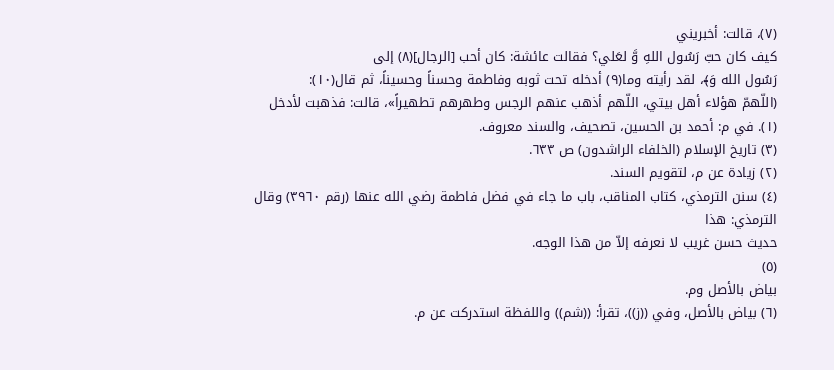(٧)، قالت: أخبريني
كيف كان حبّ رَسُول اللهِ وَّ لعَلي؟ فقالت عائشة: كان أحب [الرجال](٨) إلى
رَسُول الله وَ﴾، لقد رأيته وما(٩) أدخله تحت ثوبه وفاطمة وحسناً وحسيناً، ثم قال(١٠):
(اللّهمّ هؤلاء أهل بيتي، اللّهم أذهب عنهم الرجس وطهرهم تطهيراً»، قالت: فذهبت لأدخل
(١). في م: أحمد بن الحسين، تصحيف، والسند معروف.
(٣) تاريخ الإسلام (الخلفاء الراشدون) ص ٦٣٣.
(٢) زيادة عن م، لتقويم السند.
(٤) سنن الترمذي، كتاب المناقب، باب ما جاء في فضل فاطمة رضي الله عنها (رقم ٣٩٦٠) وقال الترمذي: هذا
حديث حسن غريب لا نعرفه إلاّ من هذا الوجه.
(٥)
بیاض بالأصل وم.
(٦) بياض بالأصل، وفي ((ز))، تقرأ: ((شم)) واللفظة استدركت عن م.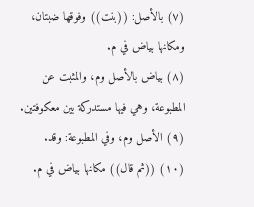(٧) بالأصل: ((بنت)) وفوقها ضبتان، ومكانها بياض في م.
(٨) بياض بالأصل وم، والمثبت عن المطبوعة، وهي فيها مستدركة بين معكوفتين.
(٩) الأصل وم، وفي المطبوعة: وقد.
(١٠) ((ثم قال)) مكانها بياض في م.